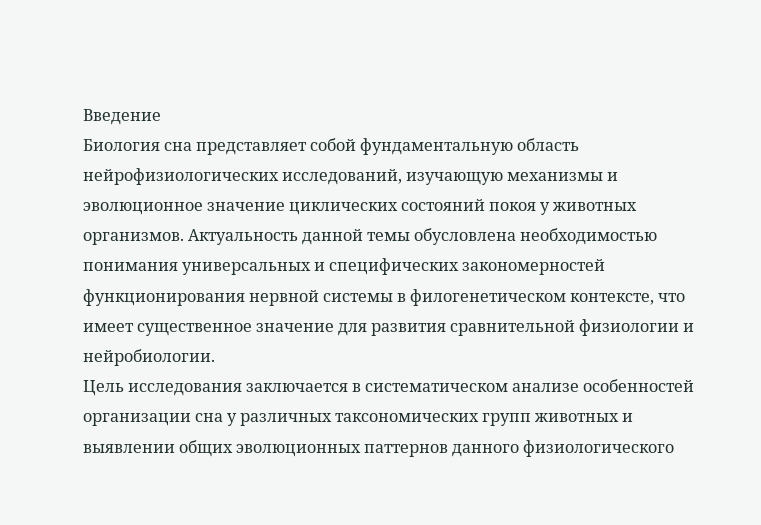Введение
Биология сна представляет собой фундаментальную область нейрофизиологических исследований, изучающую механизмы и эволюционное значение циклических состояний покоя у животных организмов. Актуальность данной темы обусловлена необходимостью понимания универсальных и специфических закономерностей функционирования нервной системы в филогенетическом контексте, что имеет существенное значение для развития сравнительной физиологии и нейробиологии.
Цель исследования заключается в систематическом анализе особенностей организации сна у различных таксономических групп животных и выявлении общих эволюционных паттернов данного физиологического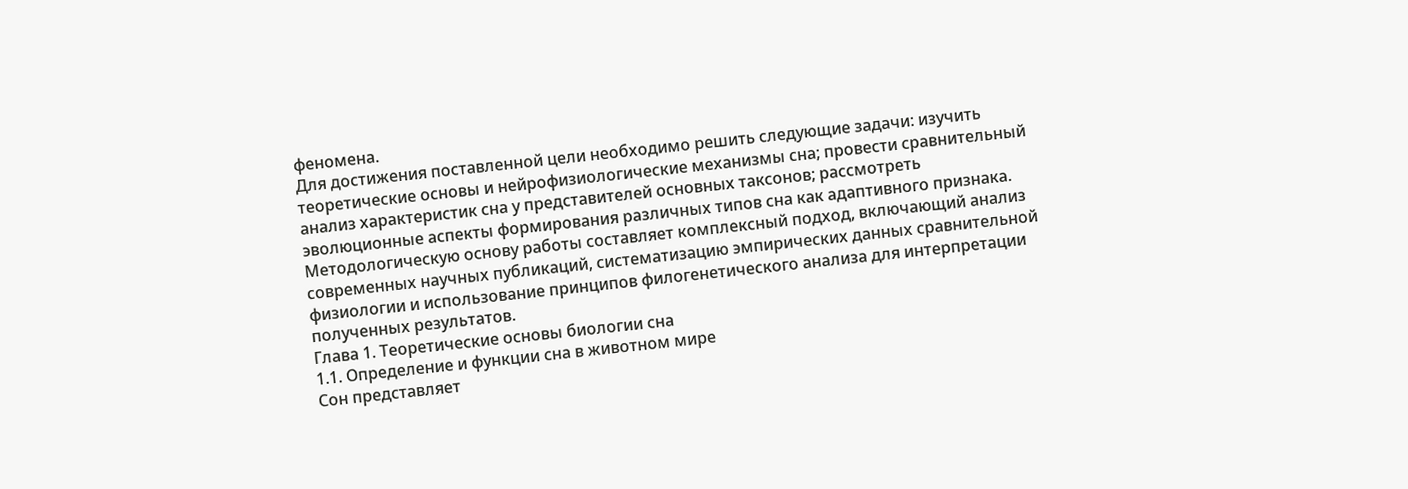феномена.
Для достижения поставленной цели необходимо решить следующие задачи: изучить теоретические основы и нейрофизиологические механизмы сна; провести сравнительный анализ характеристик сна у представителей основных таксонов; рассмотреть эволюционные аспекты формирования различных типов сна как адаптивного признака.
Методологическую основу работы составляет комплексный подход, включающий анализ современных научных публикаций, систематизацию эмпирических данных сравнительной физиологии и использование принципов филогенетического анализа для интерпретации полученных результатов.
Глава 1. Теоретические основы биологии сна
1.1. Определение и функции сна в животном мире
Сон представляет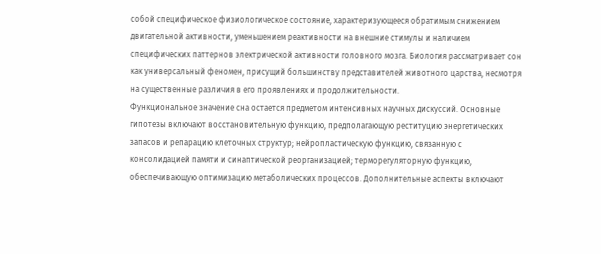собой специфическое физиологическое состояние, характеризующееся обратимым снижением двигательной активности, уменьшением реактивности на внешние стимулы и наличием специфических паттернов электрической активности головного мозга. Биология рассматривает сон как универсальный феномен, присущий большинству представителей животного царства, несмотря на существенные различия в его проявлениях и продолжительности.
Функциональное значение сна остается предметом интенсивных научных дискуссий. Основные гипотезы включают восстановительную функцию, предполагающую реституцию энергетических запасов и репарацию клеточных структур; нейропластическую функцию, связанную с консолидацией памяти и синаптической реорганизацией; терморегуляторную функцию, обеспечивающую оптимизацию метаболических процессов. Дополнительные аспекты включают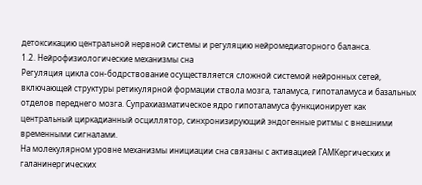детоксикацию центральной нервной системы и регуляцию нейромедиаторного баланса.
1.2. Нейрофизиологические механизмы сна
Регуляция цикла сон-бодрствование осуществляется сложной системой нейронных сетей, включающей структуры ретикулярной формации ствола мозга, таламуса, гипоталамуса и базальных отделов переднего мозга. Супрахиазматическое ядро гипоталамуса функционирует как центральный циркадианный осциллятор, синхронизирующий эндогенные ритмы с внешними временными сигналами.
На молекулярном уровне механизмы инициации сна связаны с активацией ГАМКергических и галанинергических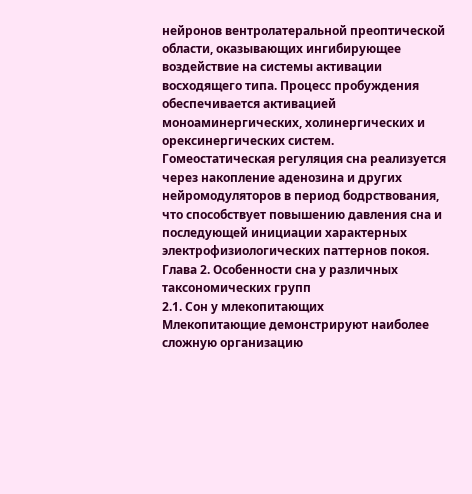нейронов вентролатеральной преоптической области, оказывающих ингибирующее воздействие на системы активации восходящего типа. Процесс пробуждения обеспечивается активацией моноаминергических, холинергических и орексинергических систем. Гомеостатическая регуляция сна реализуется через накопление аденозина и других нейромодуляторов в период бодрствования, что способствует повышению давления сна и последующей инициации характерных электрофизиологических паттернов покоя.
Глава 2. Особенности сна у различных таксономических групп
2.1. Сон у млекопитающих
Млекопитающие демонстрируют наиболее сложную организацию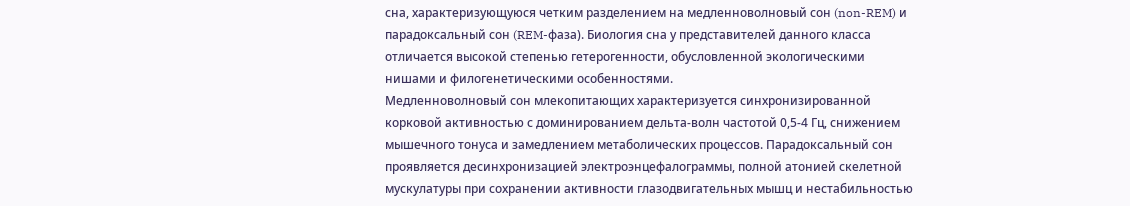сна, характеризующуюся четким разделением на медленноволновый сон (non-REM) и парадоксальный сон (REM-фаза). Биология сна у представителей данного класса отличается высокой степенью гетерогенности, обусловленной экологическими нишами и филогенетическими особенностями.
Медленноволновый сон млекопитающих характеризуется синхронизированной корковой активностью с доминированием дельта-волн частотой 0,5-4 Гц, снижением мышечного тонуса и замедлением метаболических процессов. Парадоксальный сон проявляется десинхронизацией электроэнцефалограммы, полной атонией скелетной мускулатуры при сохранении активности глазодвигательных мышц и нестабильностью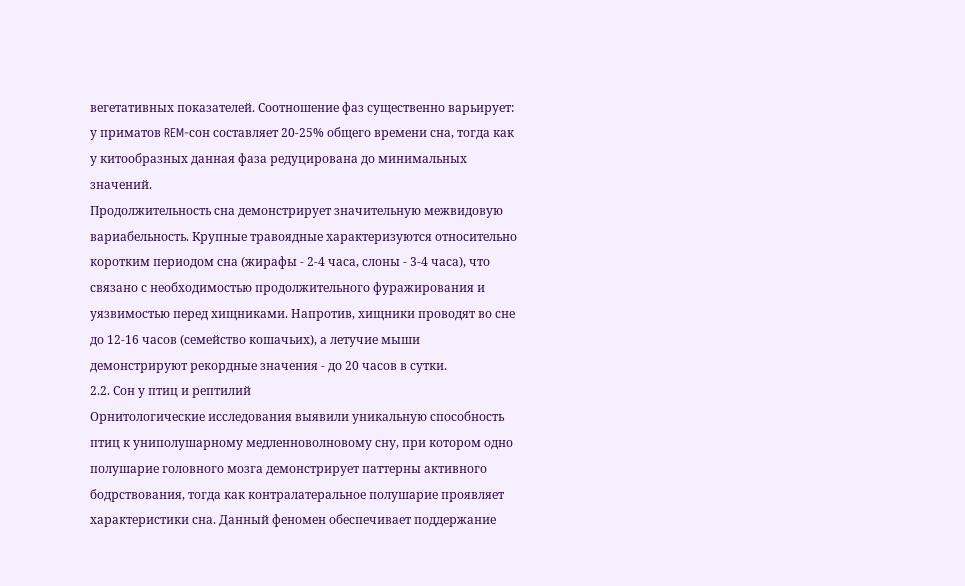вегетативных показателей. Соотношение фаз существенно варьирует: у приматов REM-сон составляет 20-25% общего времени сна, тогда как у китообразных данная фаза редуцирована до минимальных значений.
Продолжительность сна демонстрирует значительную межвидовую вариабельность. Крупные травоядные характеризуются относительно коротким периодом сна (жирафы - 2-4 часа, слоны - 3-4 часа), что связано с необходимостью продолжительного фуражирования и уязвимостью перед хищниками. Напротив, хищники проводят во сне до 12-16 часов (семейство кошачьих), а летучие мыши демонстрируют рекордные значения - до 20 часов в сутки.
2.2. Сон у птиц и рептилий
Орнитологические исследования выявили уникальную способность птиц к униполушарному медленноволновому сну, при котором одно полушарие головного мозга демонстрирует паттерны активного бодрствования, тогда как контралатеральное полушарие проявляет характеристики сна. Данный феномен обеспечивает поддержание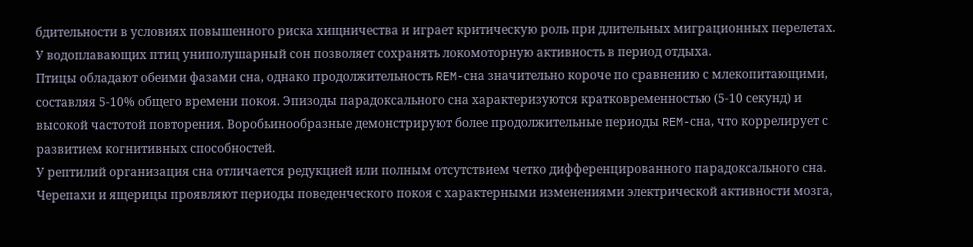бдительности в условиях повышенного риска хищничества и играет критическую роль при длительных миграционных перелетах. У водоплавающих птиц униполушарный сон позволяет сохранять локомоторную активность в период отдыха.
Птицы обладают обеими фазами сна, однако продолжительность REM-сна значительно короче по сравнению с млекопитающими, составляя 5-10% общего времени покоя. Эпизоды парадоксального сна характеризуются кратковременностью (5-10 секунд) и высокой частотой повторения. Воробьинообразные демонстрируют более продолжительные периоды REM-сна, что коррелирует с развитием когнитивных способностей.
У рептилий организация сна отличается редукцией или полным отсутствием четко дифференцированного парадоксального сна. Черепахи и ящерицы проявляют периоды поведенческого покоя с характерными изменениями электрической активности мозга,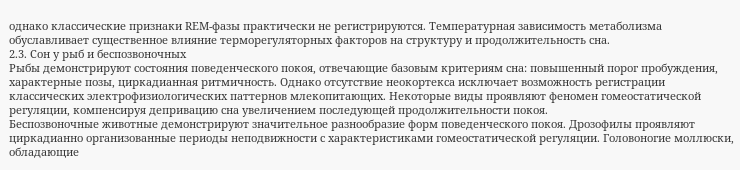однако классические признаки REM-фазы практически не регистрируются. Температурная зависимость метаболизма обуславливает существенное влияние терморегуляторных факторов на структуру и продолжительность сна.
2.3. Сон у рыб и беспозвоночных
Рыбы демонстрируют состояния поведенческого покоя, отвечающие базовым критериям сна: повышенный порог пробуждения, характерные позы, циркадианная ритмичность. Однако отсутствие неокортекса исключает возможность регистрации классических электрофизиологических паттернов млекопитающих. Некоторые виды проявляют феномен гомеостатической регуляции, компенсируя депривацию сна увеличением последующей продолжительности покоя.
Беспозвоночные животные демонстрируют значительное разнообразие форм поведенческого покоя. Дрозофилы проявляют циркадианно организованные периоды неподвижности с характеристиками гомеостатической регуляции. Головоногие моллюски, обладающие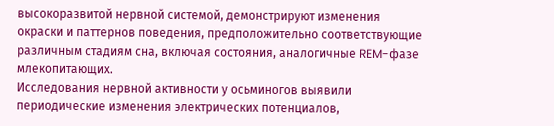высокоразвитой нервной системой, демонстрируют изменения окраски и паттернов поведения, предположительно соответствующие различным стадиям сна, включая состояния, аналогичные REM-фазе млекопитающих.
Исследования нервной активности у осьминогов выявили периодические изменения электрических потенциалов,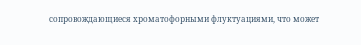сопровождающиеся хроматофорными флуктуациями, что может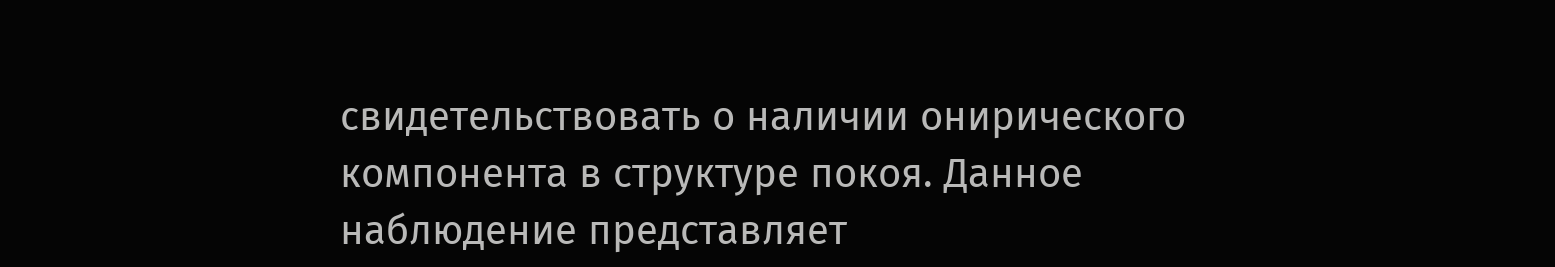свидетельствовать о наличии онирического компонента в структуре покоя. Данное наблюдение представляет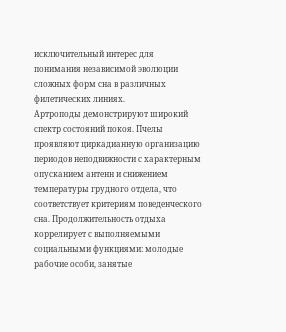исключительный интерес для понимания независимой эволюции сложных форм сна в различных филетических линиях.
Артроподы демонстрируют широкий спектр состояний покоя. Пчелы проявляют циркадианную организацию периодов неподвижности с характерным опусканием антенн и снижением температуры грудного отдела, что соответствует критериям поведенческого сна. Продолжительность отдыха коррелирует с выполняемыми социальными функциями: молодые рабочие особи, занятые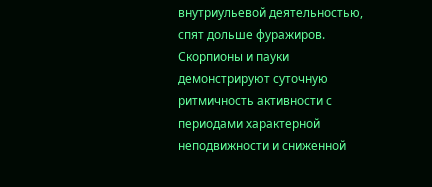внутриульевой деятельностью, спят дольше фуражиров. Скорпионы и пауки демонстрируют суточную ритмичность активности с периодами характерной неподвижности и сниженной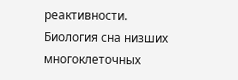реактивности.
Биология сна низших многоклеточных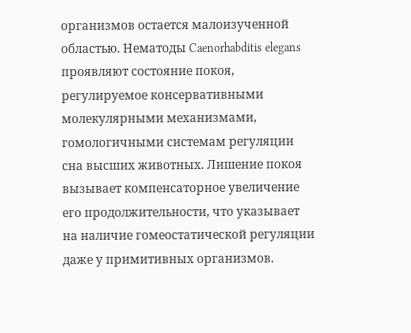организмов остается малоизученной областью. Нематоды Caenorhabditis elegans проявляют состояние покоя, регулируемое консервативными молекулярными механизмами, гомологичными системам регуляции сна высших животных. Лишение покоя вызывает компенсаторное увеличение его продолжительности, что указывает на наличие гомеостатической регуляции даже у примитивных организмов.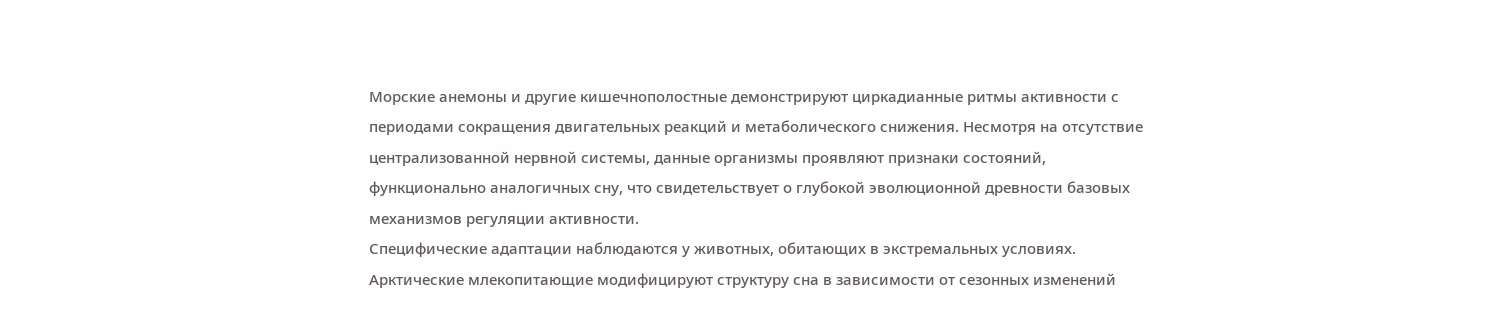Морские анемоны и другие кишечнополостные демонстрируют циркадианные ритмы активности с периодами сокращения двигательных реакций и метаболического снижения. Несмотря на отсутствие централизованной нервной системы, данные организмы проявляют признаки состояний, функционально аналогичных сну, что свидетельствует о глубокой эволюционной древности базовых механизмов регуляции активности.
Специфические адаптации наблюдаются у животных, обитающих в экстремальных условиях. Арктические млекопитающие модифицируют структуру сна в зависимости от сезонных изменений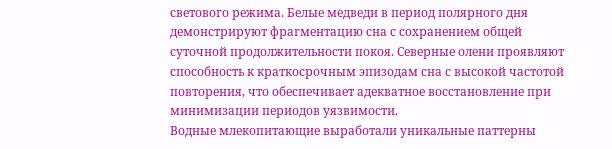светового режима. Белые медведи в период полярного дня демонстрируют фрагментацию сна с сохранением общей суточной продолжительности покоя. Северные олени проявляют способность к краткосрочным эпизодам сна с высокой частотой повторения, что обеспечивает адекватное восстановление при минимизации периодов уязвимости.
Водные млекопитающие выработали уникальные паттерны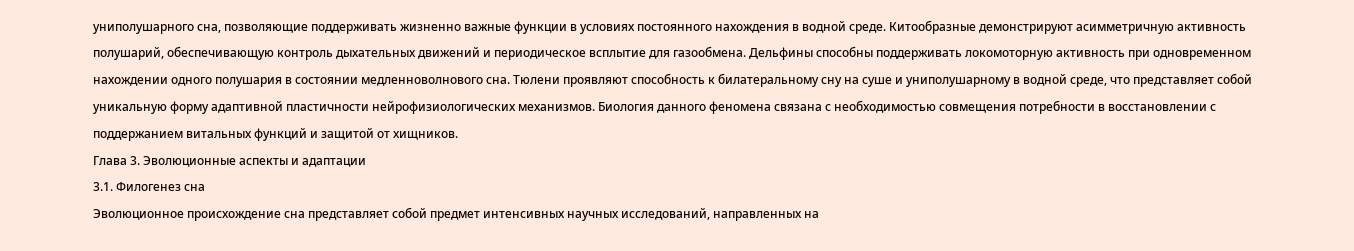униполушарного сна, позволяющие поддерживать жизненно важные функции в условиях постоянного нахождения в водной среде. Китообразные демонстрируют асимметричную активность полушарий, обеспечивающую контроль дыхательных движений и периодическое всплытие для газообмена. Дельфины способны поддерживать локомоторную активность при одновременном нахождении одного полушария в состоянии медленноволнового сна. Тюлени проявляют способность к билатеральному сну на суше и униполушарному в водной среде, что представляет собой уникальную форму адаптивной пластичности нейрофизиологических механизмов. Биология данного феномена связана с необходимостью совмещения потребности в восстановлении с поддержанием витальных функций и защитой от хищников.
Глава 3. Эволюционные аспекты и адаптации
3.1. Филогенез сна
Эволюционное происхождение сна представляет собой предмет интенсивных научных исследований, направленных на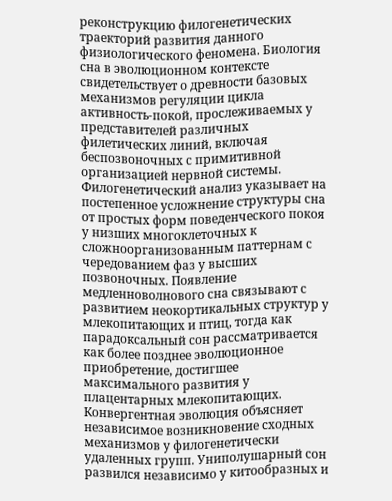реконструкцию филогенетических траекторий развития данного физиологического феномена. Биология сна в эволюционном контексте свидетельствует о древности базовых механизмов регуляции цикла активность-покой, прослеживаемых у представителей различных филетических линий, включая беспозвоночных с примитивной организацией нервной системы.
Филогенетический анализ указывает на постепенное усложнение структуры сна от простых форм поведенческого покоя у низших многоклеточных к сложноорганизованным паттернам с чередованием фаз у высших позвоночных. Появление медленноволнового сна связывают с развитием неокортикальных структур у млекопитающих и птиц, тогда как парадоксальный сон рассматривается как более позднее эволюционное приобретение, достигшее максимального развития у плацентарных млекопитающих.
Конвергентная эволюция объясняет независимое возникновение сходных механизмов у филогенетически удаленных групп. Униполушарный сон развился независимо у китообразных и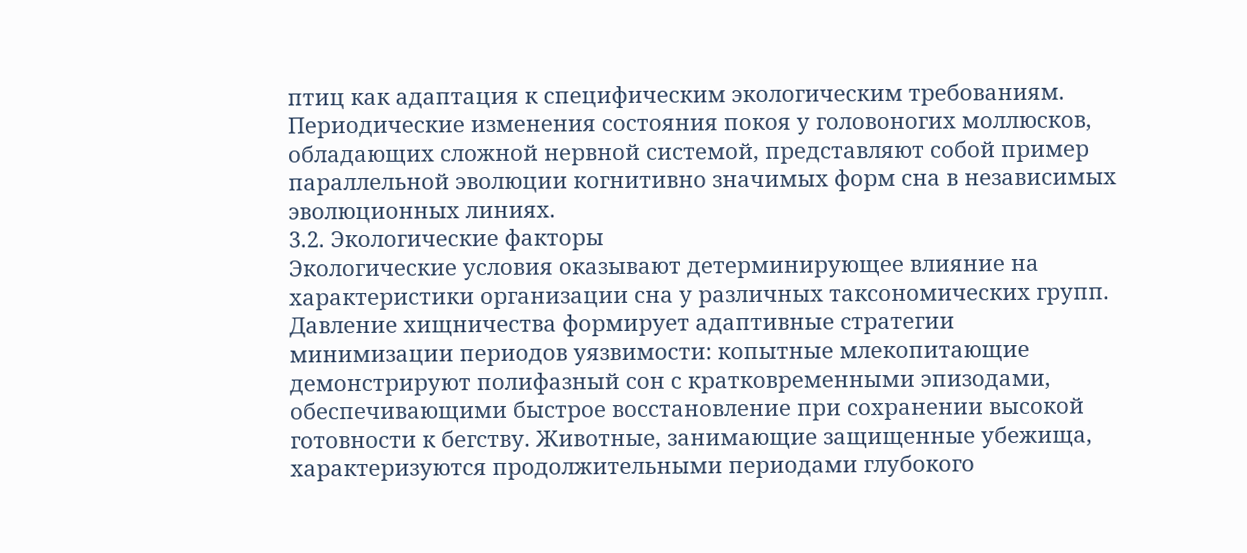птиц как адаптация к специфическим экологическим требованиям. Периодические изменения состояния покоя у головоногих моллюсков, обладающих сложной нервной системой, представляют собой пример параллельной эволюции когнитивно значимых форм сна в независимых эволюционных линиях.
3.2. Экологические факторы
Экологические условия оказывают детерминирующее влияние на характеристики организации сна у различных таксономических групп. Давление хищничества формирует адаптивные стратегии минимизации периодов уязвимости: копытные млекопитающие демонстрируют полифазный сон с кратковременными эпизодами, обеспечивающими быстрое восстановление при сохранении высокой готовности к бегству. Животные, занимающие защищенные убежища, характеризуются продолжительными периодами глубокого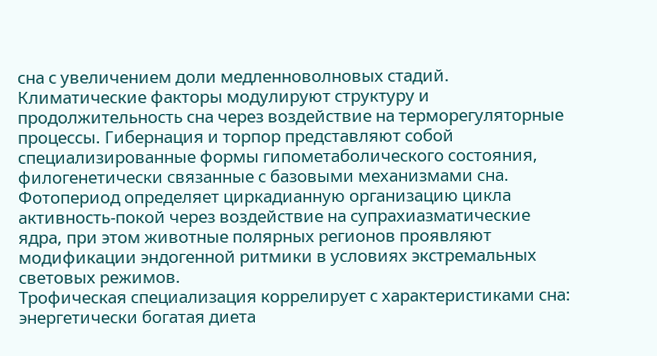сна с увеличением доли медленноволновых стадий.
Климатические факторы модулируют структуру и продолжительность сна через воздействие на терморегуляторные процессы. Гибернация и торпор представляют собой специализированные формы гипометаболического состояния, филогенетически связанные с базовыми механизмами сна. Фотопериод определяет циркадианную организацию цикла активность-покой через воздействие на супрахиазматические ядра, при этом животные полярных регионов проявляют модификации эндогенной ритмики в условиях экстремальных световых режимов.
Трофическая специализация коррелирует с характеристиками сна: энергетически богатая диета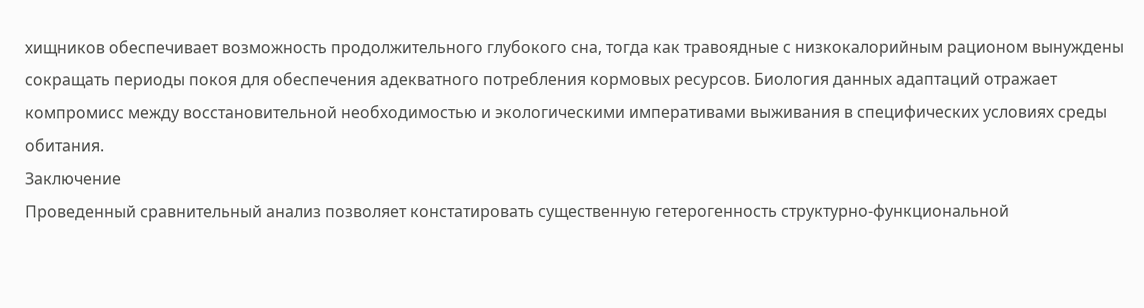хищников обеспечивает возможность продолжительного глубокого сна, тогда как травоядные с низкокалорийным рационом вынуждены сокращать периоды покоя для обеспечения адекватного потребления кормовых ресурсов. Биология данных адаптаций отражает компромисс между восстановительной необходимостью и экологическими императивами выживания в специфических условиях среды обитания.
Заключение
Проведенный сравнительный анализ позволяет констатировать существенную гетерогенность структурно-функциональной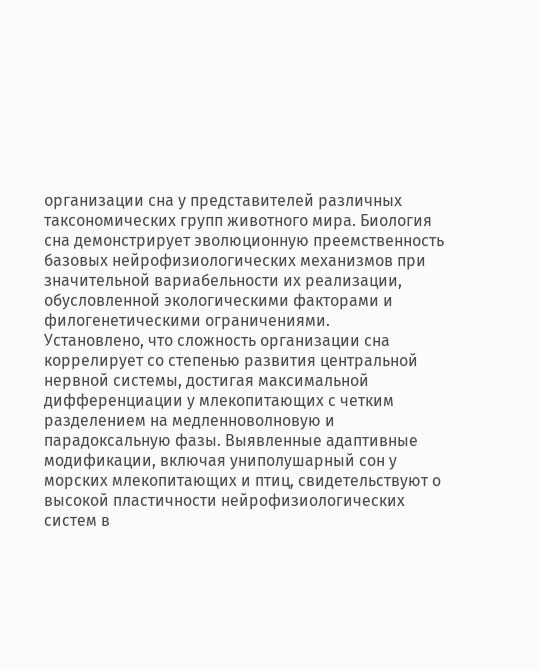организации сна у представителей различных таксономических групп животного мира. Биология сна демонстрирует эволюционную преемственность базовых нейрофизиологических механизмов при значительной вариабельности их реализации, обусловленной экологическими факторами и филогенетическими ограничениями.
Установлено, что сложность организации сна коррелирует со степенью развития центральной нервной системы, достигая максимальной дифференциации у млекопитающих с четким разделением на медленноволновую и парадоксальную фазы. Выявленные адаптивные модификации, включая униполушарный сон у морских млекопитающих и птиц, свидетельствуют о высокой пластичности нейрофизиологических систем в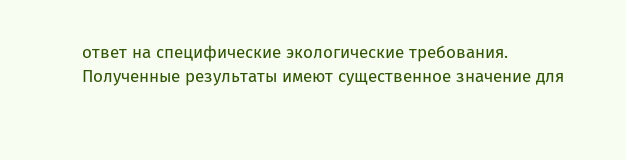ответ на специфические экологические требования.
Полученные результаты имеют существенное значение для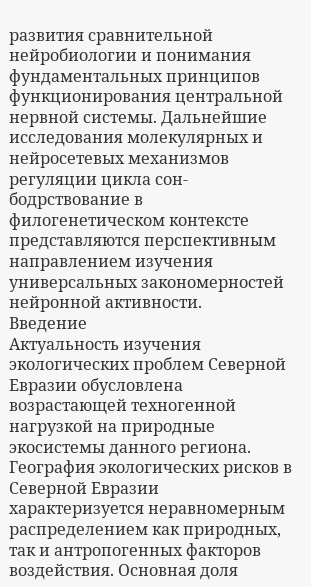развития сравнительной нейробиологии и понимания фундаментальных принципов функционирования центральной нервной системы. Дальнейшие исследования молекулярных и нейросетевых механизмов регуляции цикла сон-бодрствование в филогенетическом контексте представляются перспективным направлением изучения универсальных закономерностей нейронной активности.
Введение
Актуальность изучения экологических проблем Северной Евразии обусловлена возрастающей техногенной нагрузкой на природные экосистемы данного региона. География экологических рисков в Северной Евразии характеризуется неравномерным распределением как природных, так и антропогенных факторов воздействия. Основная доля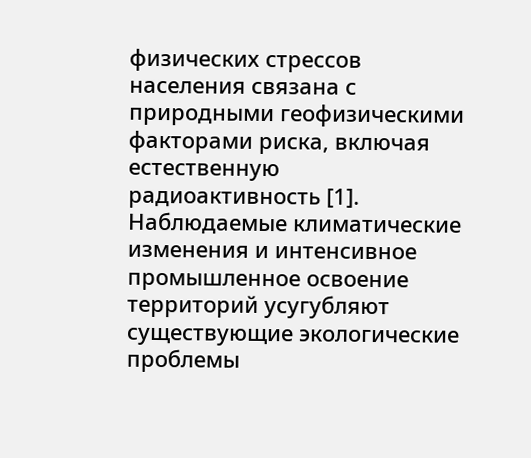физических стрессов населения связана с природными геофизическими факторами риска, включая естественную радиоактивность [1]. Наблюдаемые климатические изменения и интенсивное промышленное освоение территорий усугубляют существующие экологические проблемы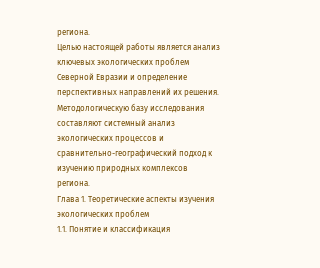региона.
Целью настоящей работы является анализ ключевых экологических проблем Северной Евразии и определение перспективных направлений их решения. Методологическую базу исследования составляют системный анализ экологических процессов и сравнительно-географический подход к изучению природных комплексов региона.
Глава 1. Теоретические аспекты изучения экологических проблем
1.1. Понятие и классификация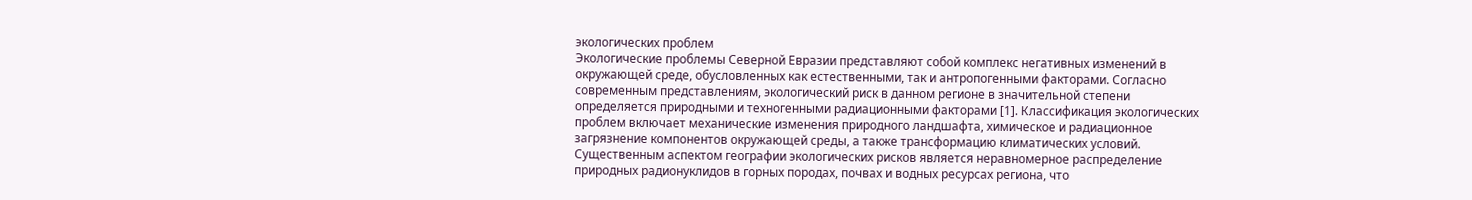экологических проблем
Экологические проблемы Северной Евразии представляют собой комплекс негативных изменений в окружающей среде, обусловленных как естественными, так и антропогенными факторами. Согласно современным представлениям, экологический риск в данном регионе в значительной степени определяется природными и техногенными радиационными факторами [1]. Классификация экологических проблем включает механические изменения природного ландшафта, химическое и радиационное загрязнение компонентов окружающей среды, а также трансформацию климатических условий.
Существенным аспектом географии экологических рисков является неравномерное распределение природных радионуклидов в горных породах, почвах и водных ресурсах региона, что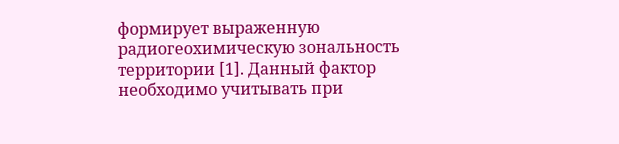формирует выраженную радиогеохимическую зональность территории [1]. Данный фактор необходимо учитывать при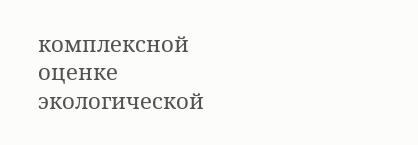комплексной оценке экологической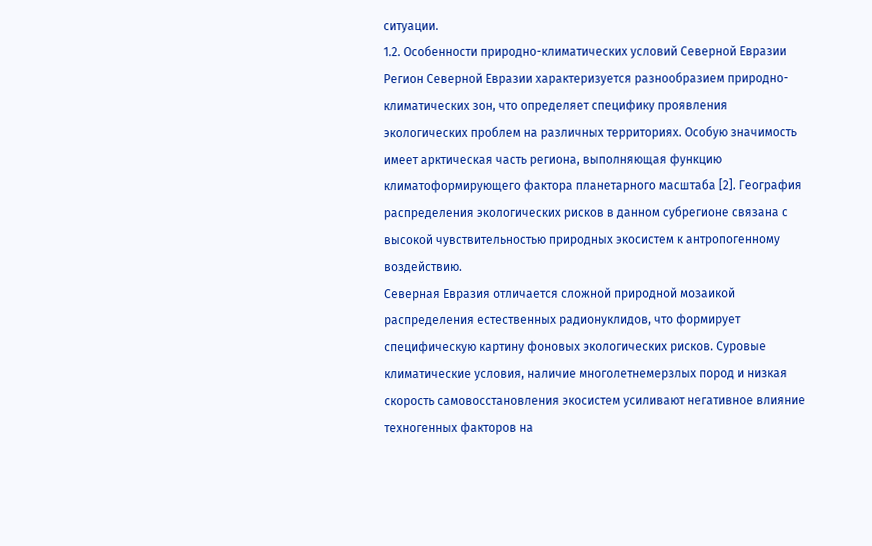ситуации.
1.2. Особенности природно-климатических условий Северной Евразии
Регион Северной Евразии характеризуется разнообразием природно-климатических зон, что определяет специфику проявления экологических проблем на различных территориях. Особую значимость имеет арктическая часть региона, выполняющая функцию климатоформирующего фактора планетарного масштаба [2]. География распределения экологических рисков в данном субрегионе связана с высокой чувствительностью природных экосистем к антропогенному воздействию.
Северная Евразия отличается сложной природной мозаикой распределения естественных радионуклидов, что формирует специфическую картину фоновых экологических рисков. Суровые климатические условия, наличие многолетнемерзлых пород и низкая скорость самовосстановления экосистем усиливают негативное влияние техногенных факторов на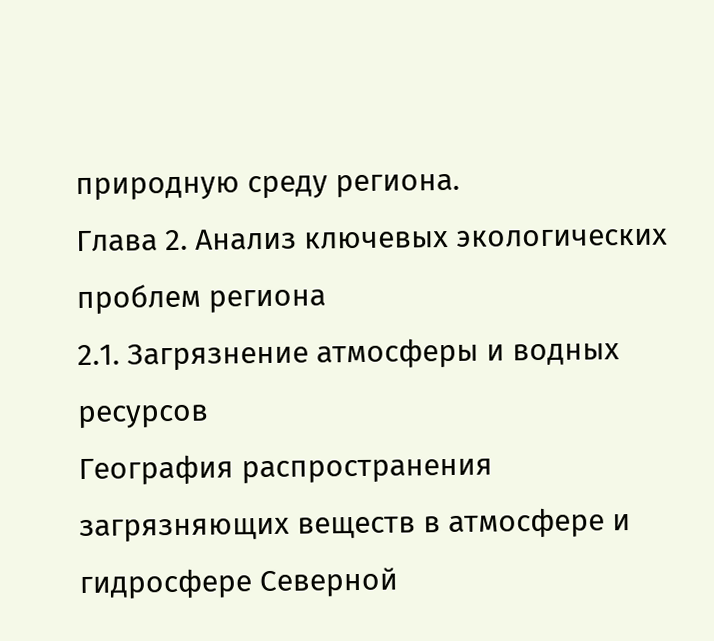природную среду региона.
Глава 2. Анализ ключевых экологических проблем региона
2.1. Загрязнение атмосферы и водных ресурсов
География распространения загрязняющих веществ в атмосфере и гидросфере Северной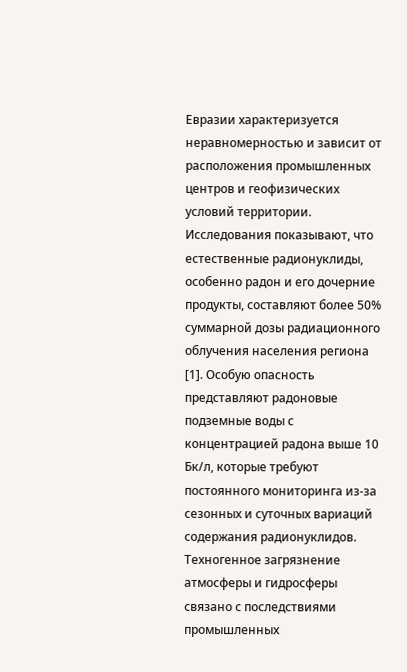Евразии характеризуется неравномерностью и зависит от расположения промышленных центров и геофизических условий территории. Исследования показывают, что естественные радионуклиды, особенно радон и его дочерние продукты, составляют более 50% суммарной дозы радиационного облучения населения региона [1]. Особую опасность представляют радоновые подземные воды с концентрацией радона выше 10 Бк/л, которые требуют постоянного мониторинга из-за сезонных и суточных вариаций содержания радионуклидов.
Техногенное загрязнение атмосферы и гидросферы связано с последствиями промышленных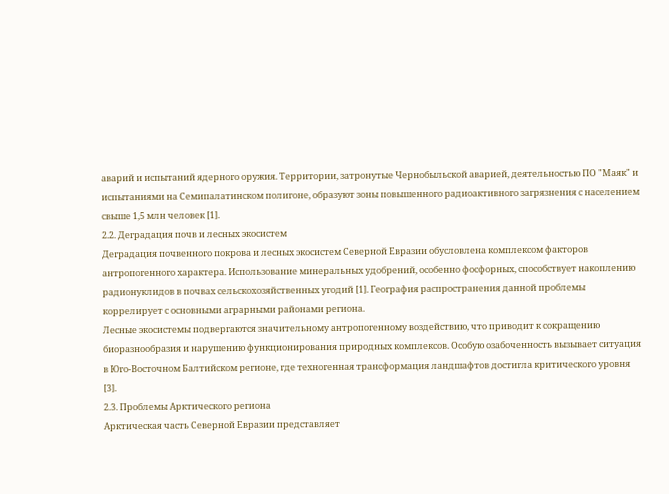аварий и испытаний ядерного оружия. Территории, затронутые Чернобыльской аварией, деятельностью ПО "Маяк" и испытаниями на Семипалатинском полигоне, образуют зоны повышенного радиоактивного загрязнения с населением свыше 1,5 млн человек [1].
2.2. Деградация почв и лесных экосистем
Деградация почвенного покрова и лесных экосистем Северной Евразии обусловлена комплексом факторов антропогенного характера. Использование минеральных удобрений, особенно фосфорных, способствует накоплению радионуклидов в почвах сельскохозяйственных угодий [1]. География распространения данной проблемы коррелирует с основными аграрными районами региона.
Лесные экосистемы подвергаются значительному антропогенному воздействию, что приводит к сокращению биоразнообразия и нарушению функционирования природных комплексов. Особую озабоченность вызывает ситуация в Юго-Восточном Балтийском регионе, где техногенная трансформация ландшафтов достигла критического уровня [3].
2.3. Проблемы Арктического региона
Арктическая часть Северной Евразии представляет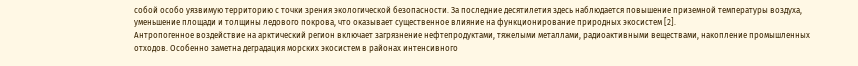собой особо уязвимую территорию с точки зрения экологической безопасности. За последние десятилетия здесь наблюдается повышение приземной температуры воздуха, уменьшение площади и толщины ледового покрова, что оказывает существенное влияние на функционирование природных экосистем [2].
Антропогенное воздействие на арктический регион включает загрязнение нефтепродуктами, тяжелыми металлами, радиоактивными веществами, накопление промышленных отходов. Особенно заметна деградация морских экосистем в районах интенсивного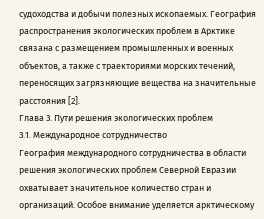судоходства и добычи полезных ископаемых. География распространения экологических проблем в Арктике связана с размещением промышленных и военных объектов, а также с траекториями морских течений, переносящих загрязняющие вещества на значительные расстояния [2].
Глава 3. Пути решения экологических проблем
3.1. Международное сотрудничество
География международного сотрудничества в области решения экологических проблем Северной Евразии охватывает значительное количество стран и организаций. Особое внимание уделяется арктическому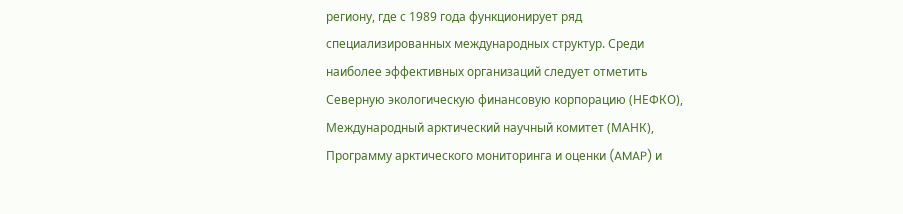региону, где с 1989 года функционирует ряд специализированных международных структур. Среди наиболее эффективных организаций следует отметить Северную экологическую финансовую корпорацию (НЕФКО), Международный арктический научный комитет (МАНК), Программу арктического мониторинга и оценки (AMAP) и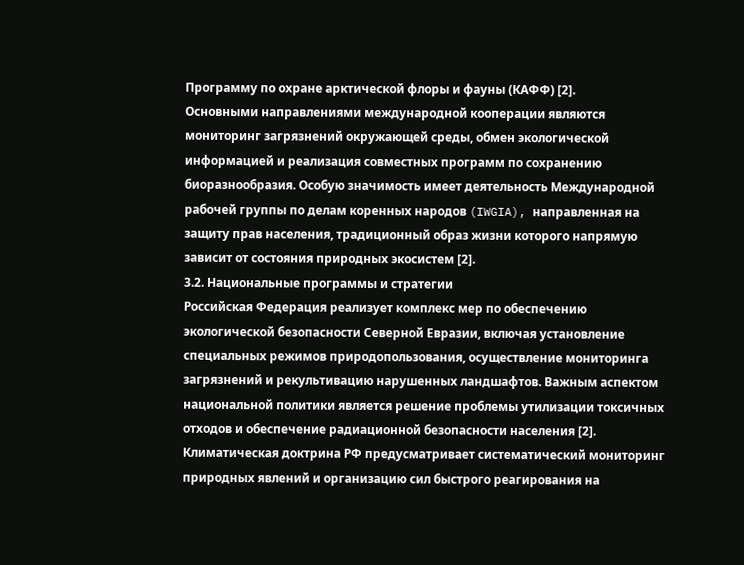Программу по охране арктической флоры и фауны (КАФФ) [2].
Основными направлениями международной кооперации являются мониторинг загрязнений окружающей среды, обмен экологической информацией и реализация совместных программ по сохранению биоразнообразия. Особую значимость имеет деятельность Международной рабочей группы по делам коренных народов (IWGIA), направленная на защиту прав населения, традиционный образ жизни которого напрямую зависит от состояния природных экосистем [2].
3.2. Национальные программы и стратегии
Российская Федерация реализует комплекс мер по обеспечению экологической безопасности Северной Евразии, включая установление специальных режимов природопользования, осуществление мониторинга загрязнений и рекультивацию нарушенных ландшафтов. Важным аспектом национальной политики является решение проблемы утилизации токсичных отходов и обеспечение радиационной безопасности населения [2].
Климатическая доктрина РФ предусматривает систематический мониторинг природных явлений и организацию сил быстрого реагирования на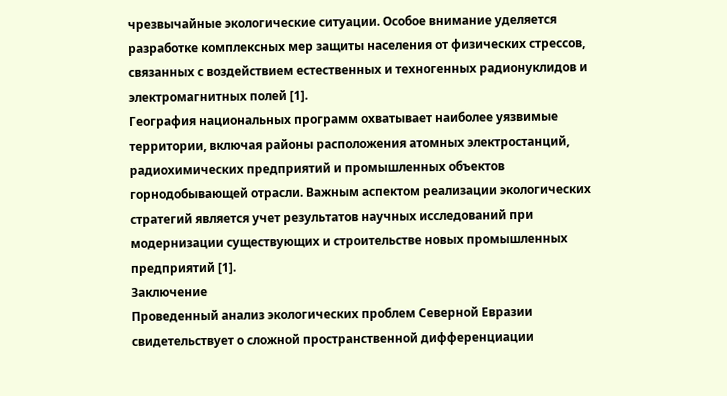чрезвычайные экологические ситуации. Особое внимание уделяется разработке комплексных мер защиты населения от физических стрессов, связанных с воздействием естественных и техногенных радионуклидов и электромагнитных полей [1].
География национальных программ охватывает наиболее уязвимые территории, включая районы расположения атомных электростанций, радиохимических предприятий и промышленных объектов горнодобывающей отрасли. Важным аспектом реализации экологических стратегий является учет результатов научных исследований при модернизации существующих и строительстве новых промышленных предприятий [1].
Заключение
Проведенный анализ экологических проблем Северной Евразии свидетельствует о сложной пространственной дифференциации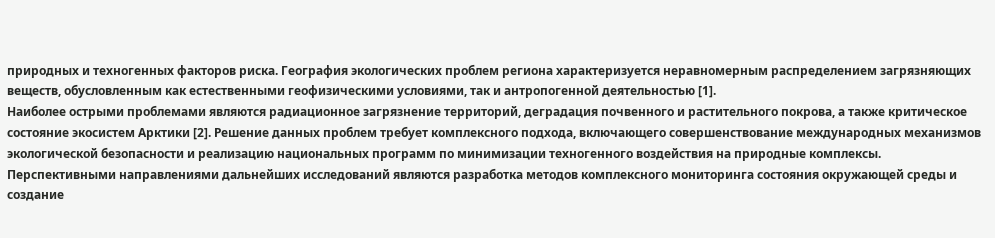природных и техногенных факторов риска. География экологических проблем региона характеризуется неравномерным распределением загрязняющих веществ, обусловленным как естественными геофизическими условиями, так и антропогенной деятельностью [1].
Наиболее острыми проблемами являются радиационное загрязнение территорий, деградация почвенного и растительного покрова, а также критическое состояние экосистем Арктики [2]. Решение данных проблем требует комплексного подхода, включающего совершенствование международных механизмов экологической безопасности и реализацию национальных программ по минимизации техногенного воздействия на природные комплексы.
Перспективными направлениями дальнейших исследований являются разработка методов комплексного мониторинга состояния окружающей среды и создание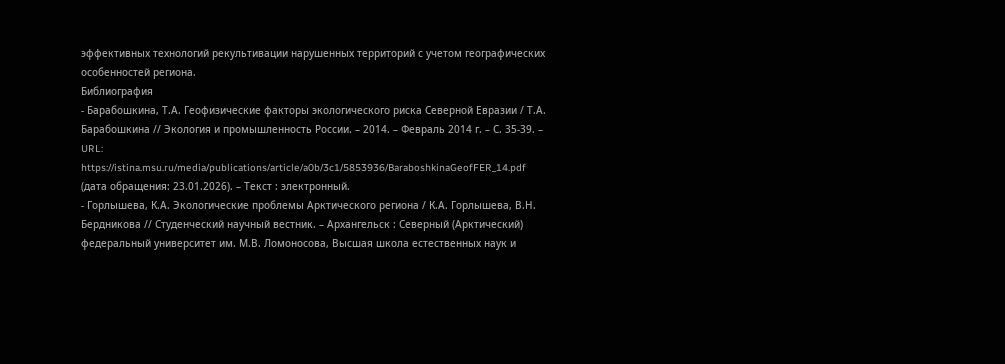эффективных технологий рекультивации нарушенных территорий с учетом географических особенностей региона.
Библиография
- Барабошкина, Т.А. Геофизические факторы экологического риска Северной Евразии / Т.А. Барабошкина // Экология и промышленность России. – 2014. – Февраль 2014 г. – С. 35-39. – URL: https://istina.msu.ru/media/publications/article/a0b/3c1/5853936/BaraboshkinaGeofFER_14.pdf (дата обращения: 23.01.2026). – Текст : электронный.
- Горлышева, К.А. Экологические проблемы Арктического региона / К.А. Горлышева, В.Н. Бердникова // Студенческий научный вестник. – Архангельск : Северный (Арктический) федеральный университет им. М.В. Ломоносова, Высшая школа естественных наук и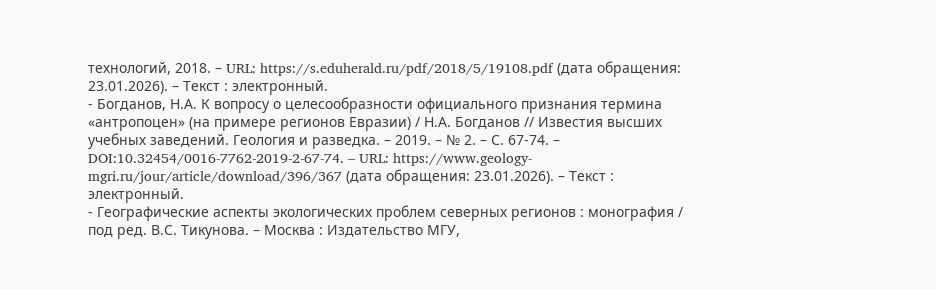технологий, 2018. – URL: https://s.eduherald.ru/pdf/2018/5/19108.pdf (дата обращения: 23.01.2026). – Текст : электронный.
- Богданов, Н.А. К вопросу о целесообразности официального признания термина «антропоцен» (на примере регионов Евразии) / Н.А. Богданов // Известия высших учебных заведений. Геология и разведка. – 2019. – № 2. – С. 67-74. – DOI:10.32454/0016-7762-2019-2-67-74. – URL: https://www.geology-mgri.ru/jour/article/download/396/367 (дата обращения: 23.01.2026). – Текст : электронный.
- Географические аспекты экологических проблем северных регионов : монография / под ред. В.С. Тикунова. – Москва : Издательство МГУ,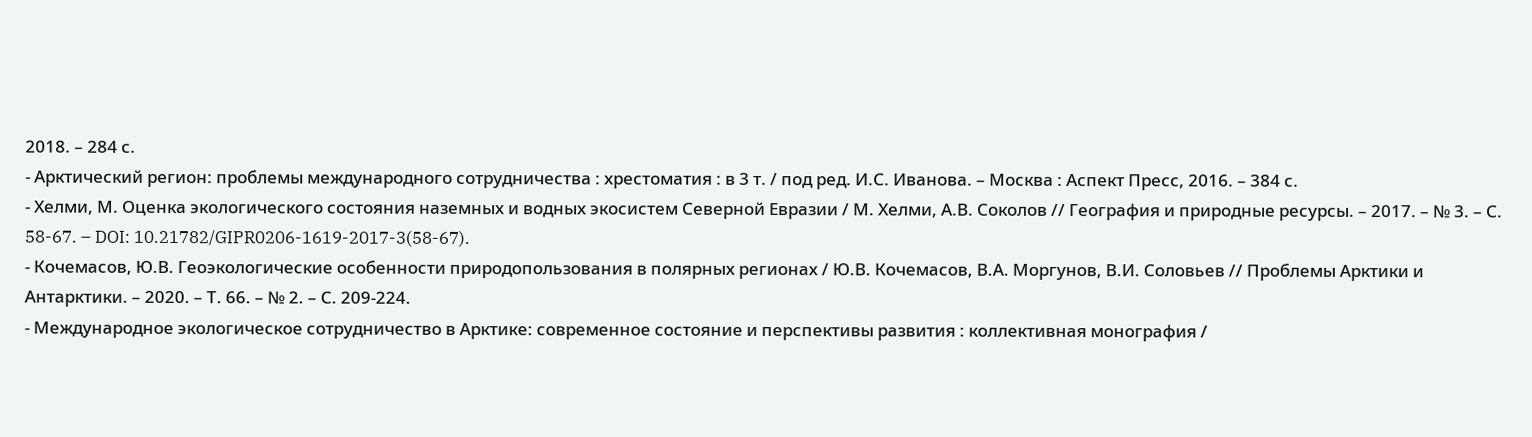2018. – 284 с.
- Арктический регион: проблемы международного сотрудничества : хрестоматия : в 3 т. / под ред. И.С. Иванова. – Москва : Аспект Пресс, 2016. – 384 с.
- Хелми, М. Оценка экологического состояния наземных и водных экосистем Северной Евразии / М. Хелми, А.В. Соколов // География и природные ресурсы. – 2017. – № 3. – С. 58-67. – DOI: 10.21782/GIPR0206-1619-2017-3(58-67).
- Кочемасов, Ю.В. Геоэкологические особенности природопользования в полярных регионах / Ю.В. Кочемасов, В.А. Моргунов, В.И. Соловьев // Проблемы Арктики и Антарктики. – 2020. – Т. 66. – № 2. – С. 209-224.
- Международное экологическое сотрудничество в Арктике: современное состояние и перспективы развития : коллективная монография /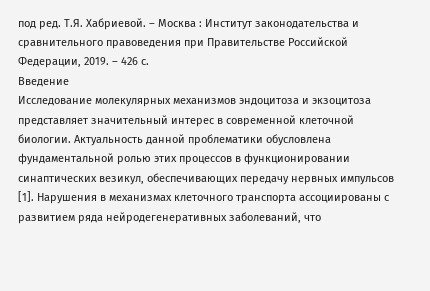под ред. Т.Я. Хабриевой. – Москва : Институт законодательства и сравнительного правоведения при Правительстве Российской Федерации, 2019. – 426 с.
Введение
Исследование молекулярных механизмов эндоцитоза и экзоцитоза представляет значительный интерес в современной клеточной биологии. Актуальность данной проблематики обусловлена фундаментальной ролью этих процессов в функционировании синаптических везикул, обеспечивающих передачу нервных импульсов [1]. Нарушения в механизмах клеточного транспорта ассоциированы с развитием ряда нейродегенеративных заболеваний, что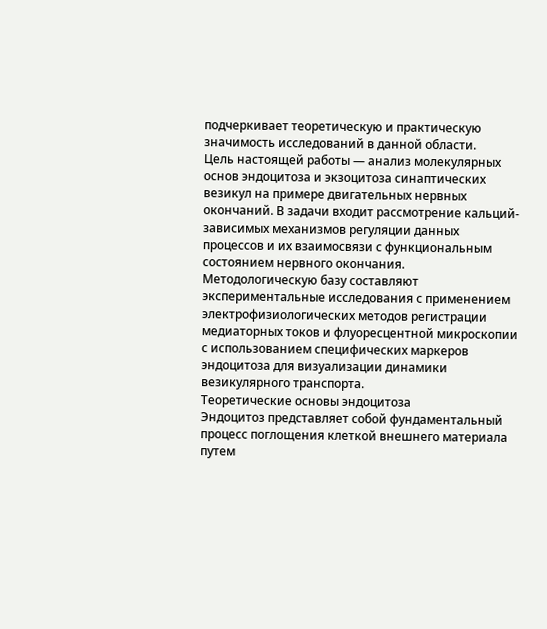подчеркивает теоретическую и практическую значимость исследований в данной области.
Цель настоящей работы — анализ молекулярных основ эндоцитоза и экзоцитоза синаптических везикул на примере двигательных нервных окончаний. В задачи входит рассмотрение кальций-зависимых механизмов регуляции данных процессов и их взаимосвязи с функциональным состоянием нервного окончания.
Методологическую базу составляют экспериментальные исследования с применением электрофизиологических методов регистрации медиаторных токов и флуоресцентной микроскопии с использованием специфических маркеров эндоцитоза для визуализации динамики везикулярного транспорта.
Теоретические основы эндоцитоза
Эндоцитоз представляет собой фундаментальный процесс поглощения клеткой внешнего материала путем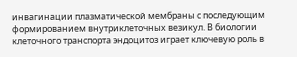инвагинации плазматической мембраны с последующим формированием внутриклеточных везикул. В биологии клеточного транспорта эндоцитоз играет ключевую роль в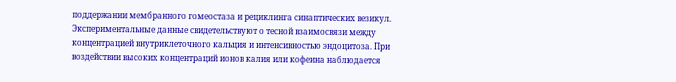поддержании мембранного гомеостаза и рециклинга синаптических везикул.
Экспериментальные данные свидетельствуют о тесной взаимосвязи между концентрацией внутриклеточного кальция и интенсивностью эндоцитоза. При воздействии высоких концентраций ионов калия или кофеина наблюдается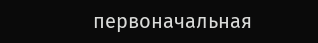первоначальная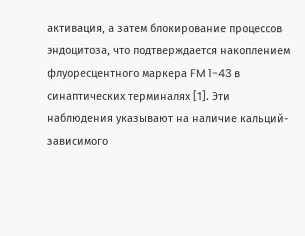активация, а затем блокирование процессов эндоцитоза, что подтверждается накоплением флуоресцентного маркера FM 1-43 в синаптических терминалях [1]. Эти наблюдения указывают на наличие кальций-зависимого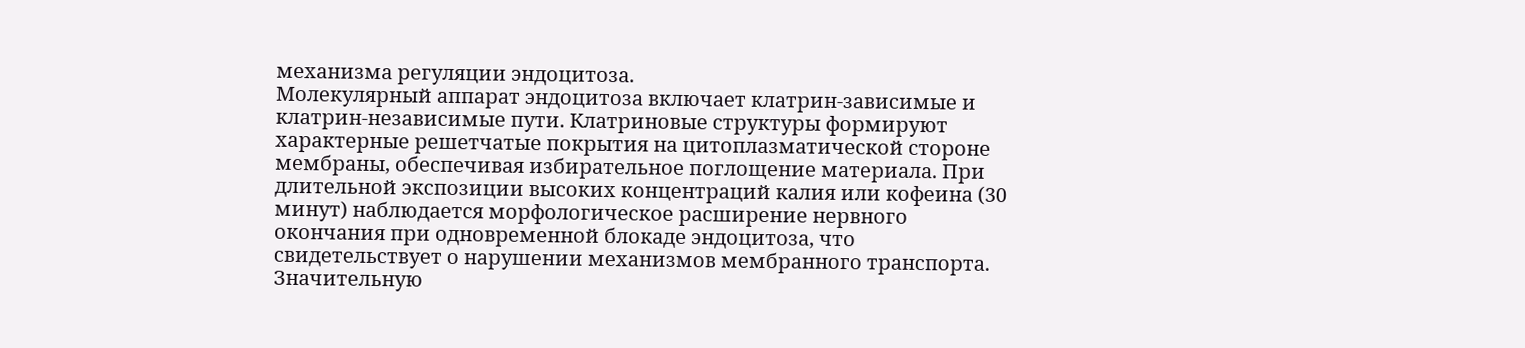механизма регуляции эндоцитоза.
Молекулярный аппарат эндоцитоза включает клатрин-зависимые и клатрин-независимые пути. Клатриновые структуры формируют характерные решетчатые покрытия на цитоплазматической стороне мембраны, обеспечивая избирательное поглощение материала. При длительной экспозиции высоких концентраций калия или кофеина (30 минут) наблюдается морфологическое расширение нервного окончания при одновременной блокаде эндоцитоза, что свидетельствует о нарушении механизмов мембранного транспорта.
Значительную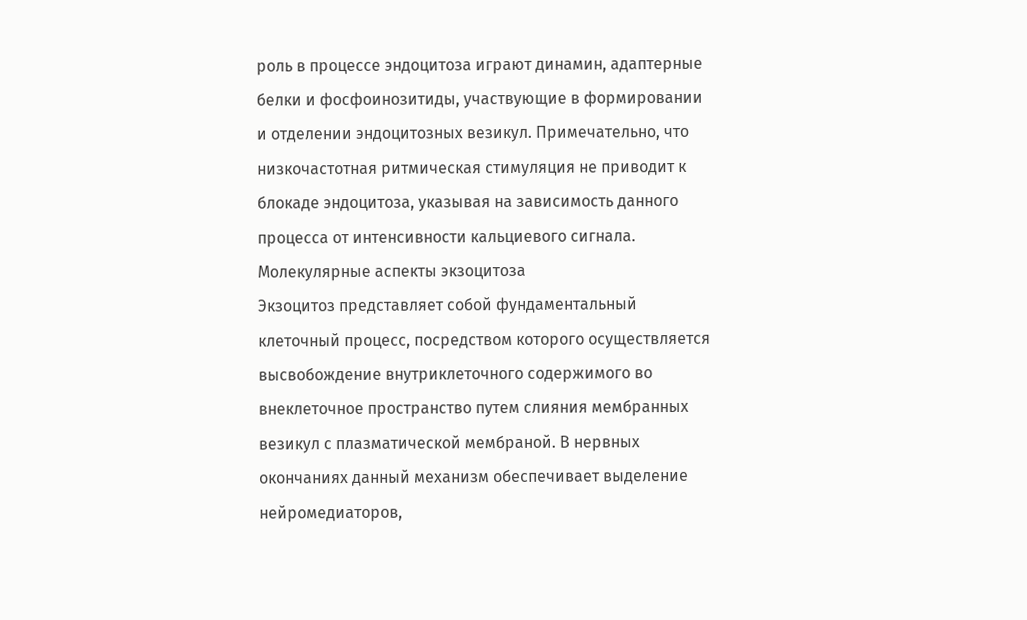роль в процессе эндоцитоза играют динамин, адаптерные белки и фосфоинозитиды, участвующие в формировании и отделении эндоцитозных везикул. Примечательно, что низкочастотная ритмическая стимуляция не приводит к блокаде эндоцитоза, указывая на зависимость данного процесса от интенсивности кальциевого сигнала.
Молекулярные аспекты экзоцитоза
Экзоцитоз представляет собой фундаментальный клеточный процесс, посредством которого осуществляется высвобождение внутриклеточного содержимого во внеклеточное пространство путем слияния мембранных везикул с плазматической мембраной. В нервных окончаниях данный механизм обеспечивает выделение нейромедиаторов,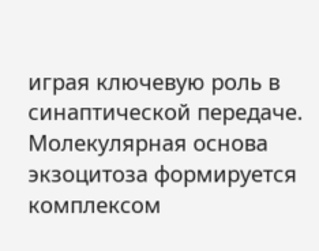играя ключевую роль в синаптической передаче.
Молекулярная основа экзоцитоза формируется комплексом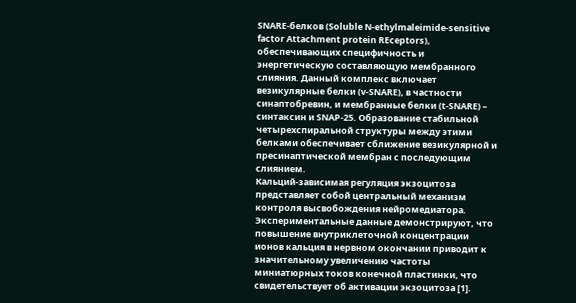SNARE-белков (Soluble N-ethylmaleimide-sensitive factor Attachment protein REceptors), обеспечивающих специфичность и энергетическую составляющую мембранного слияния. Данный комплекс включает везикулярные белки (v-SNARE), в частности синаптобревин, и мембранные белки (t-SNARE) – синтаксин и SNAP-25. Образование стабильной четырехспиральной структуры между этими белками обеспечивает сближение везикулярной и пресинаптической мембран с последующим слиянием.
Кальций-зависимая регуляция экзоцитоза представляет собой центральный механизм контроля высвобождения нейромедиатора. Экспериментальные данные демонстрируют, что повышение внутриклеточной концентрации ионов кальция в нервном окончании приводит к значительному увеличению частоты миниатюрных токов конечной пластинки, что свидетельствует об активации экзоцитоза [1].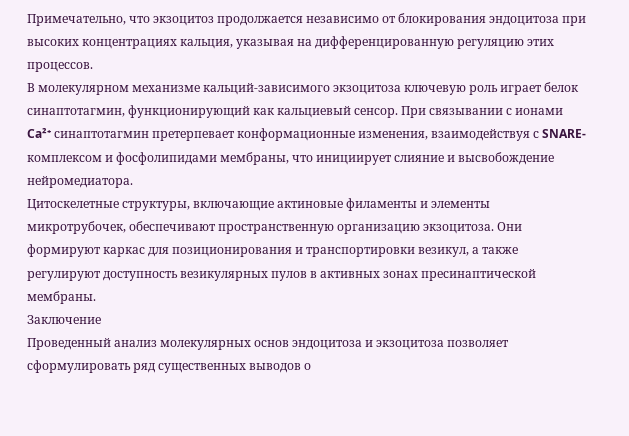Примечательно, что экзоцитоз продолжается независимо от блокирования эндоцитоза при высоких концентрациях кальция, указывая на дифференцированную регуляцию этих процессов.
В молекулярном механизме кальций-зависимого экзоцитоза ключевую роль играет белок синаптотагмин, функционирующий как кальциевый сенсор. При связывании с ионами Ca²⁺ синаптотагмин претерпевает конформационные изменения, взаимодействуя с SNARE-комплексом и фосфолипидами мембраны, что инициирует слияние и высвобождение нейромедиатора.
Цитоскелетные структуры, включающие актиновые филаменты и элементы микротрубочек, обеспечивают пространственную организацию экзоцитоза. Они формируют каркас для позиционирования и транспортировки везикул, а также регулируют доступность везикулярных пулов в активных зонах пресинаптической мембраны.
Заключение
Проведенный анализ молекулярных основ эндоцитоза и экзоцитоза позволяет сформулировать ряд существенных выводов о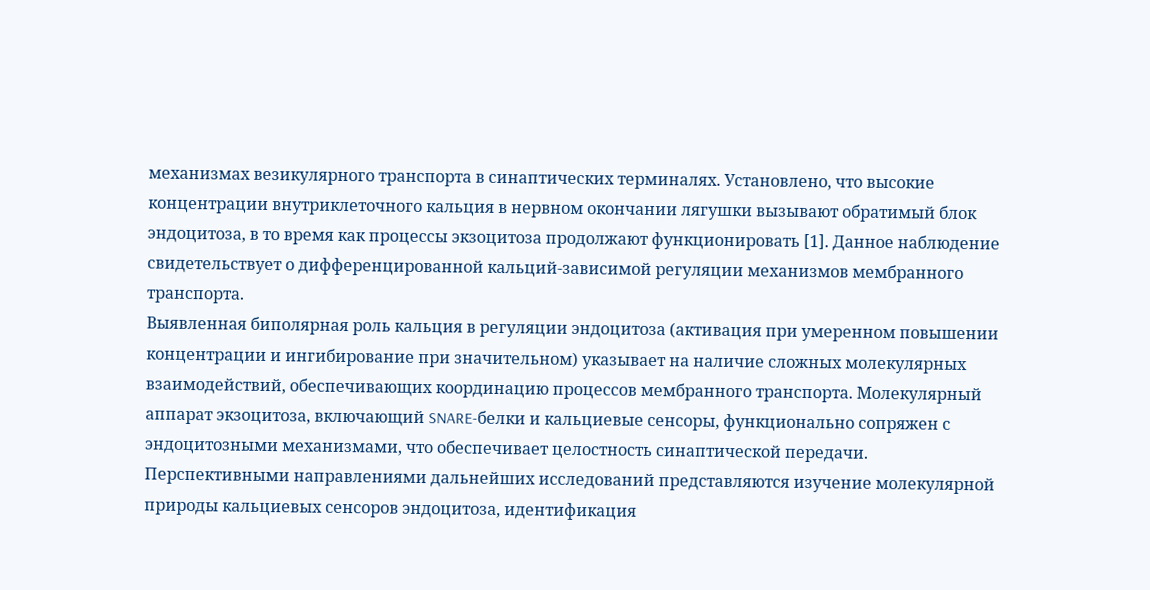механизмах везикулярного транспорта в синаптических терминалях. Установлено, что высокие концентрации внутриклеточного кальция в нервном окончании лягушки вызывают обратимый блок эндоцитоза, в то время как процессы экзоцитоза продолжают функционировать [1]. Данное наблюдение свидетельствует о дифференцированной кальций-зависимой регуляции механизмов мембранного транспорта.
Выявленная биполярная роль кальция в регуляции эндоцитоза (активация при умеренном повышении концентрации и ингибирование при значительном) указывает на наличие сложных молекулярных взаимодействий, обеспечивающих координацию процессов мембранного транспорта. Молекулярный аппарат экзоцитоза, включающий SNARE-белки и кальциевые сенсоры, функционально сопряжен с эндоцитозными механизмами, что обеспечивает целостность синаптической передачи.
Перспективными направлениями дальнейших исследований представляются изучение молекулярной природы кальциевых сенсоров эндоцитоза, идентификация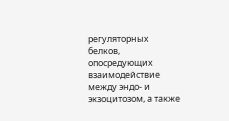регуляторных белков, опосредующих взаимодействие между эндо- и экзоцитозом, а также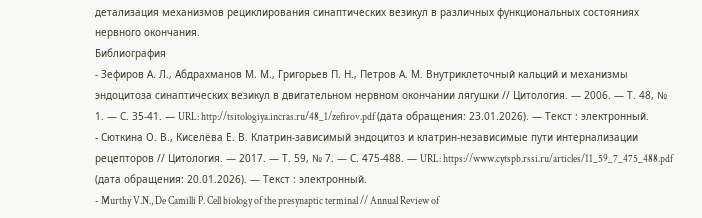детализация механизмов рециклирования синаптических везикул в различных функциональных состояниях нервного окончания.
Библиография
- Зефиров А. Л., Абдрахманов М. М., Григорьев П. Н., Петров А. М. Внутриклеточный кальций и механизмы эндоцитоза синаптических везикул в двигательном нервном окончании лягушки // Цитология. — 2006. — Т. 48, № 1. — С. 35-41. — URL: http://tsitologiya.incras.ru/48_1/zefirov.pdf (дата обращения: 23.01.2026). — Текст : электронный.
- Сюткина О. В., Киселёва Е. В. Клатрин-зависимый эндоцитоз и клатрин-независимые пути интернализации рецепторов // Цитология. — 2017. — Т. 59, № 7. — С. 475-488. — URL: https://www.cytspb.rssi.ru/articles/11_59_7_475_488.pdf (дата обращения: 20.01.2026). — Текст : электронный.
- Murthy V.N., De Camilli P. Cell biology of the presynaptic terminal // Annual Review of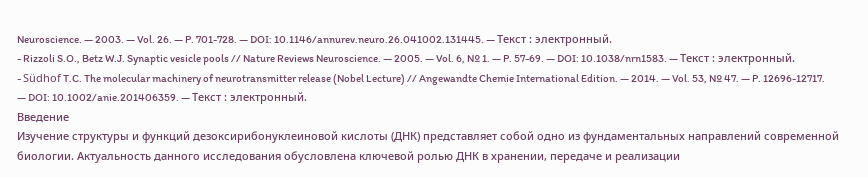Neuroscience. — 2003. — Vol. 26. — P. 701-728. — DOI: 10.1146/annurev.neuro.26.041002.131445. — Текст : электронный.
- Rizzoli S.O., Betz W.J. Synaptic vesicle pools // Nature Reviews Neuroscience. — 2005. — Vol. 6, № 1. — P. 57-69. — DOI: 10.1038/nrn1583. — Текст : электронный.
- Südhof T.C. The molecular machinery of neurotransmitter release (Nobel Lecture) // Angewandte Chemie International Edition. — 2014. — Vol. 53, № 47. — P. 12696-12717. — DOI: 10.1002/anie.201406359. — Текст : электронный.
Введение
Изучение структуры и функций дезоксирибонуклеиновой кислоты (ДНК) представляет собой одно из фундаментальных направлений современной биологии. Актуальность данного исследования обусловлена ключевой ролью ДНК в хранении, передаче и реализации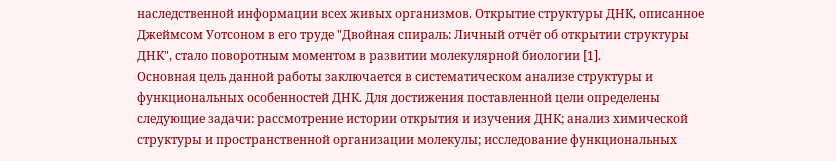наследственной информации всех живых организмов. Открытие структуры ДНК, описанное Джеймсом Уотсоном в его труде "Двойная спираль: Личный отчёт об открытии структуры ДНК", стало поворотным моментом в развитии молекулярной биологии [1].
Основная цель данной работы заключается в систематическом анализе структуры и функциональных особенностей ДНК. Для достижения поставленной цели определены следующие задачи: рассмотрение истории открытия и изучения ДНК; анализ химической структуры и пространственной организации молекулы; исследование функциональных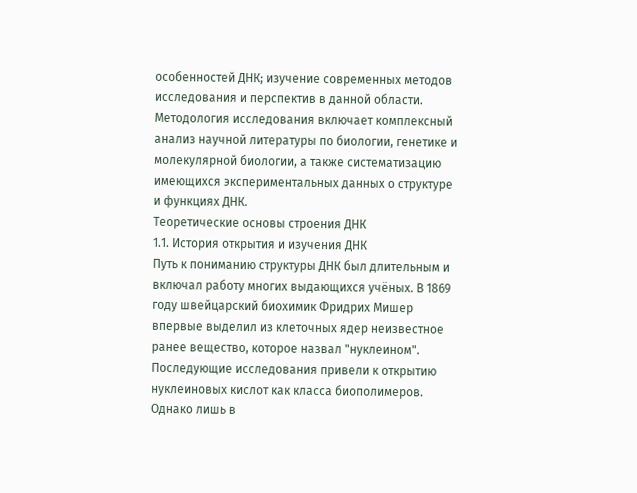особенностей ДНК; изучение современных методов исследования и перспектив в данной области.
Методология исследования включает комплексный анализ научной литературы по биологии, генетике и молекулярной биологии, а также систематизацию имеющихся экспериментальных данных о структуре и функциях ДНК.
Теоретические основы строения ДНК
1.1. История открытия и изучения ДНК
Путь к пониманию структуры ДНК был длительным и включал работу многих выдающихся учёных. В 1869 году швейцарский биохимик Фридрих Мишер впервые выделил из клеточных ядер неизвестное ранее вещество, которое назвал "нуклеином". Последующие исследования привели к открытию нуклеиновых кислот как класса биополимеров. Однако лишь в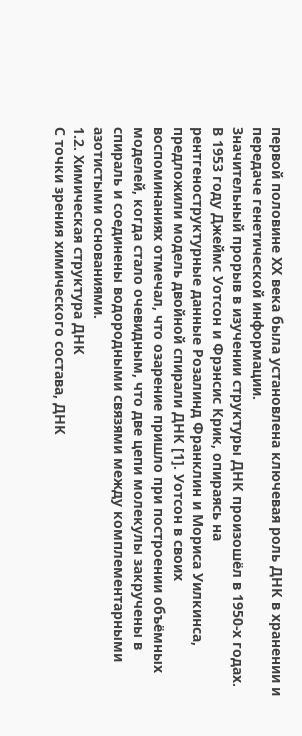первой половине XX века была установлена ключевая роль ДНК в хранении и передаче генетической информации.
Значительный прорыв в изучении структуры ДНК произошёл в 1950-х годах. В 1953 году Джеймс Уотсон и Фрэнсис Крик, опираясь на рентгеноструктурные данные Розалинд Франклин и Мориса Уилкинса, предложили модель двойной спирали ДНК [1]. Уотсон в своих воспоминаниях отмечал, что озарение пришло при построении объёмных моделей, когда стало очевидным, что две цепи молекулы закручены в спираль и соединены водородными связями между комплементарными азотистыми основаниями.
1.2. Химическая структура ДНК
С точки зрения химического состава, ДНК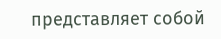представляет собой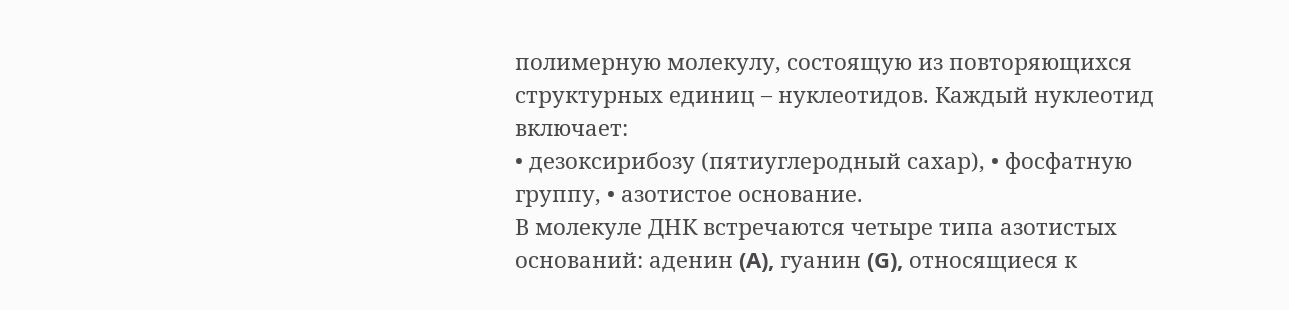полимерную молекулу, состоящую из повторяющихся структурных единиц – нуклеотидов. Каждый нуклеотид включает:
• дезоксирибозу (пятиуглеродный сахар), • фосфатную группу, • азотистое основание.
В молекуле ДНК встречаются четыре типа азотистых оснований: аденин (A), гуанин (G), относящиеся к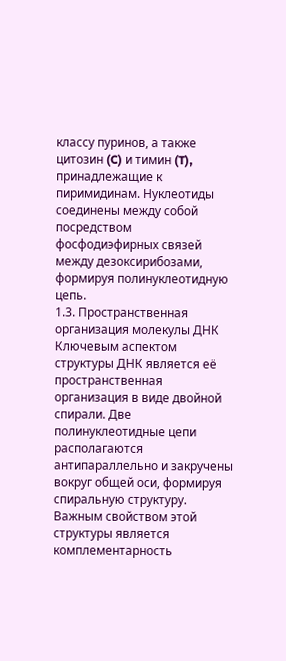классу пуринов, а также цитозин (C) и тимин (T), принадлежащие к пиримидинам. Нуклеотиды соединены между собой посредством фосфодиэфирных связей между дезоксирибозами, формируя полинуклеотидную цепь.
1.3. Пространственная организация молекулы ДНК
Ключевым аспектом структуры ДНК является её пространственная организация в виде двойной спирали. Две полинуклеотидные цепи располагаются антипараллельно и закручены вокруг общей оси, формируя спиральную структуру. Важным свойством этой структуры является комплементарность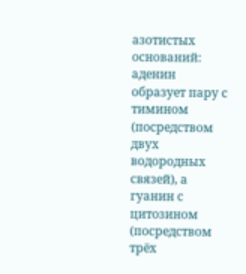азотистых оснований: аденин образует пару с тимином (посредством двух водородных связей), а гуанин с цитозином (посредством трёх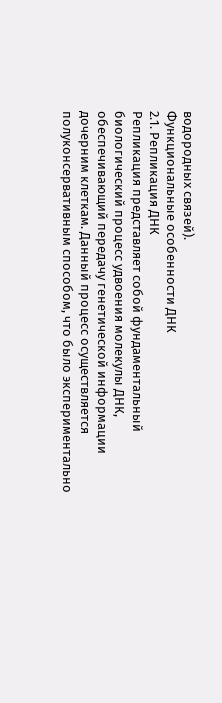водородных связей).
Функциональные особенности ДНК
2.1. Репликация ДНК
Репликация представляет собой фундаментальный биологический процесс удвоения молекулы ДНК, обеспечивающий передачу генетической информации дочерним клеткам. Данный процесс осуществляется полуконсервативным способом, что было экспериментально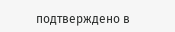подтверждено в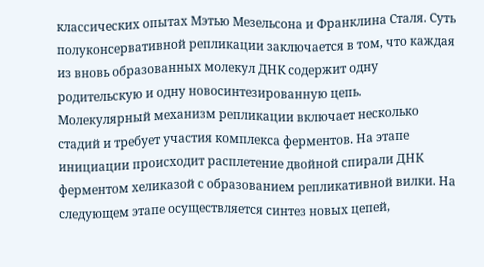классических опытах Мэтью Мезельсона и Франклина Сталя. Суть полуконсервативной репликации заключается в том, что каждая из вновь образованных молекул ДНК содержит одну родительскую и одну новосинтезированную цепь.
Молекулярный механизм репликации включает несколько стадий и требует участия комплекса ферментов. На этапе инициации происходит расплетение двойной спирали ДНК ферментом хеликазой с образованием репликативной вилки. На следующем этапе осуществляется синтез новых цепей,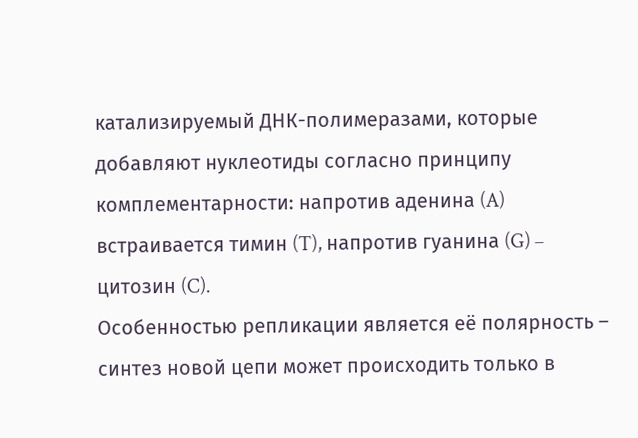катализируемый ДНК-полимеразами, которые добавляют нуклеотиды согласно принципу комплементарности: напротив аденина (A) встраивается тимин (T), напротив гуанина (G) – цитозин (C).
Особенностью репликации является её полярность – синтез новой цепи может происходить только в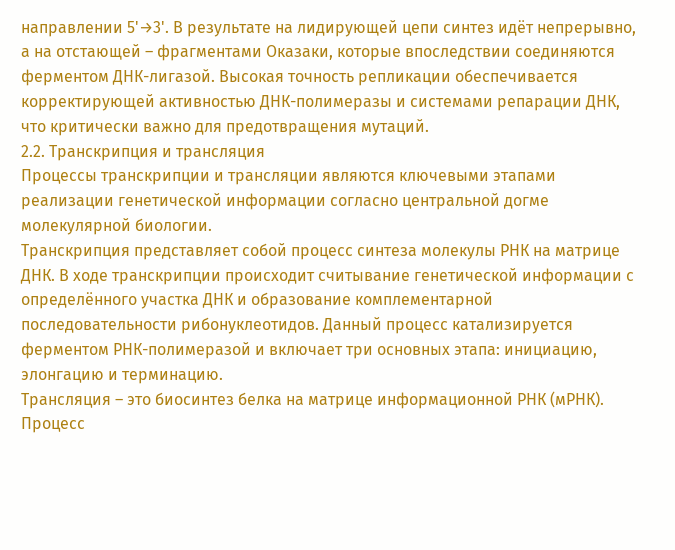направлении 5'→3'. В результате на лидирующей цепи синтез идёт непрерывно, а на отстающей – фрагментами Оказаки, которые впоследствии соединяются ферментом ДНК-лигазой. Высокая точность репликации обеспечивается корректирующей активностью ДНК-полимеразы и системами репарации ДНК, что критически важно для предотвращения мутаций.
2.2. Транскрипция и трансляция
Процессы транскрипции и трансляции являются ключевыми этапами реализации генетической информации согласно центральной догме молекулярной биологии.
Транскрипция представляет собой процесс синтеза молекулы РНК на матрице ДНК. В ходе транскрипции происходит считывание генетической информации с определённого участка ДНК и образование комплементарной последовательности рибонуклеотидов. Данный процесс катализируется ферментом РНК-полимеразой и включает три основных этапа: инициацию, элонгацию и терминацию.
Трансляция – это биосинтез белка на матрице информационной РНК (мРНК). Процесс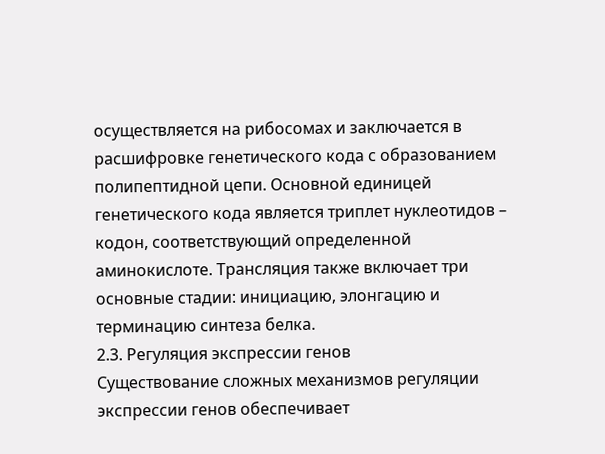осуществляется на рибосомах и заключается в расшифровке генетического кода с образованием полипептидной цепи. Основной единицей генетического кода является триплет нуклеотидов – кодон, соответствующий определенной аминокислоте. Трансляция также включает три основные стадии: инициацию, элонгацию и терминацию синтеза белка.
2.3. Регуляция экспрессии генов
Существование сложных механизмов регуляции экспрессии генов обеспечивает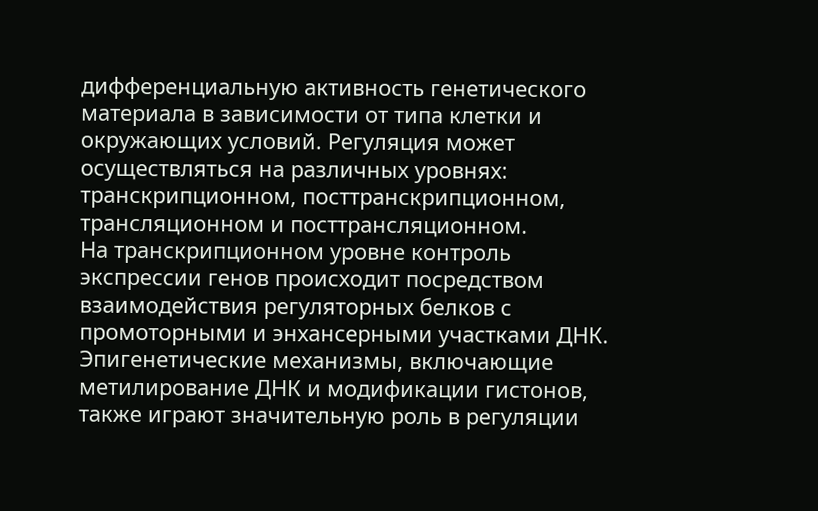дифференциальную активность генетического материала в зависимости от типа клетки и окружающих условий. Регуляция может осуществляться на различных уровнях: транскрипционном, посттранскрипционном, трансляционном и посттрансляционном.
На транскрипционном уровне контроль экспрессии генов происходит посредством взаимодействия регуляторных белков с промоторными и энхансерными участками ДНК. Эпигенетические механизмы, включающие метилирование ДНК и модификации гистонов, также играют значительную роль в регуляции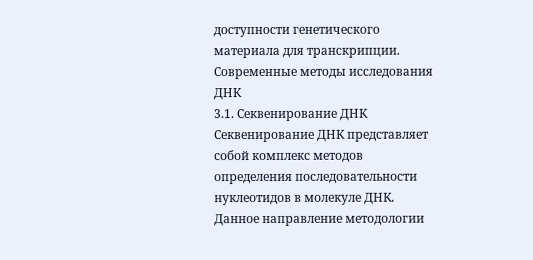доступности генетического материала для транскрипции.
Современные методы исследования ДНК
3.1. Секвенирование ДНК
Секвенирование ДНК представляет собой комплекс методов определения последовательности нуклеотидов в молекуле ДНК. Данное направление методологии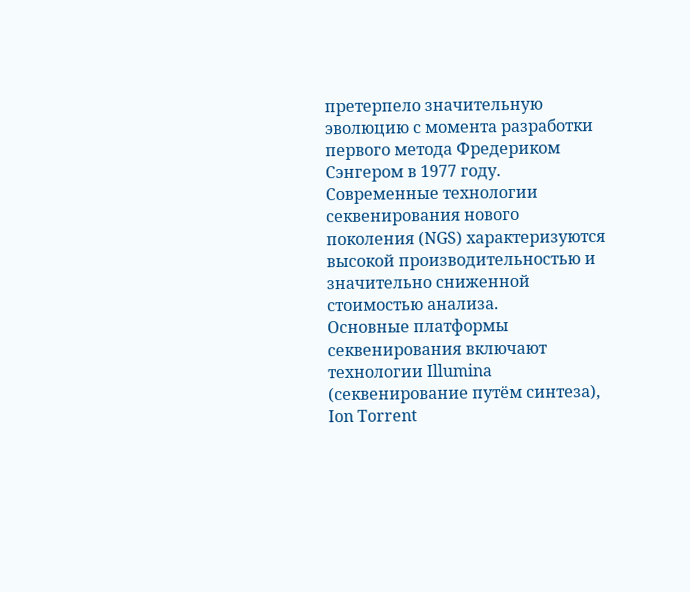претерпело значительную эволюцию с момента разработки первого метода Фредериком Сэнгером в 1977 году. Современные технологии секвенирования нового поколения (NGS) характеризуются высокой производительностью и значительно сниженной стоимостью анализа.
Основные платформы секвенирования включают технологии Illumina (секвенирование путём синтеза), Ion Torrent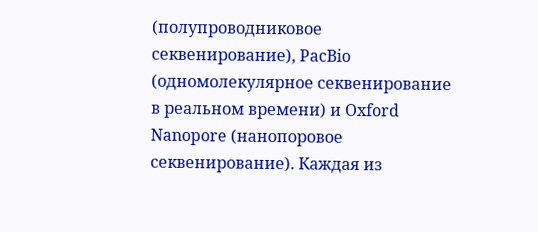(полупроводниковое секвенирование), PacBio (одномолекулярное секвенирование в реальном времени) и Oxford Nanopore (нанопоровое секвенирование). Каждая из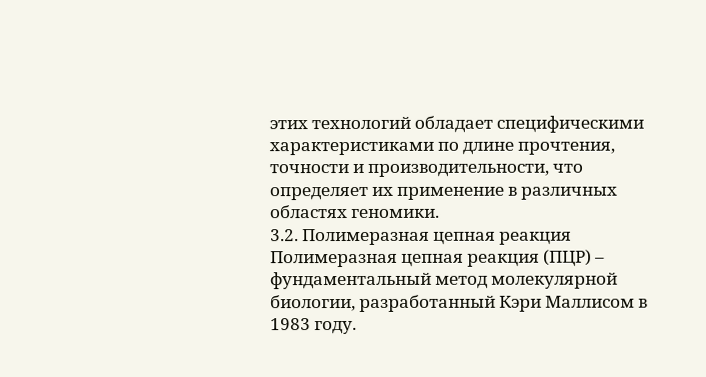этих технологий обладает специфическими характеристиками по длине прочтения, точности и производительности, что определяет их применение в различных областях геномики.
3.2. Полимеразная цепная реакция
Полимеразная цепная реакция (ПЦР) – фундаментальный метод молекулярной биологии, разработанный Кэри Маллисом в 1983 году.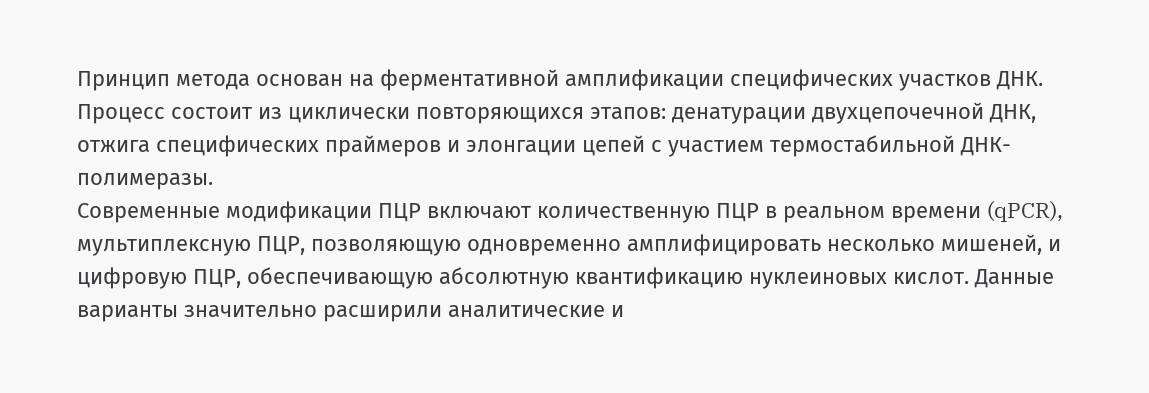Принцип метода основан на ферментативной амплификации специфических участков ДНК. Процесс состоит из циклически повторяющихся этапов: денатурации двухцепочечной ДНК, отжига специфических праймеров и элонгации цепей с участием термостабильной ДНК-полимеразы.
Современные модификации ПЦР включают количественную ПЦР в реальном времени (qPCR), мультиплексную ПЦР, позволяющую одновременно амплифицировать несколько мишеней, и цифровую ПЦР, обеспечивающую абсолютную квантификацию нуклеиновых кислот. Данные варианты значительно расширили аналитические и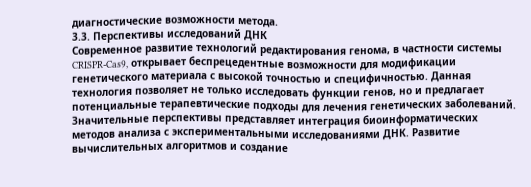диагностические возможности метода.
3.3. Перспективы исследований ДНК
Современное развитие технологий редактирования генома, в частности системы CRISPR-Cas9, открывает беспрецедентные возможности для модификации генетического материала с высокой точностью и специфичностью. Данная технология позволяет не только исследовать функции генов, но и предлагает потенциальные терапевтические подходы для лечения генетических заболеваний.
Значительные перспективы представляет интеграция биоинформатических методов анализа с экспериментальными исследованиями ДНК. Развитие вычислительных алгоритмов и создание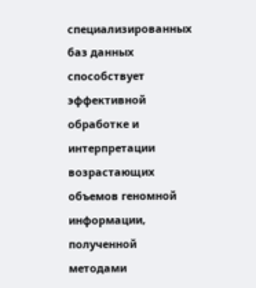специализированных баз данных способствует эффективной обработке и интерпретации возрастающих объемов геномной информации, полученной методами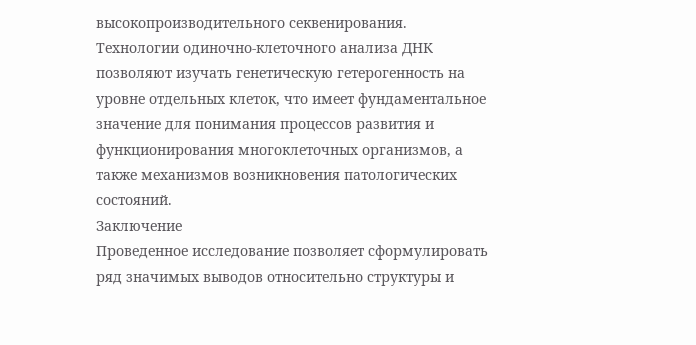высокопроизводительного секвенирования.
Технологии одиночно-клеточного анализа ДНК позволяют изучать генетическую гетерогенность на уровне отдельных клеток, что имеет фундаментальное значение для понимания процессов развития и функционирования многоклеточных организмов, а также механизмов возникновения патологических состояний.
Заключение
Проведенное исследование позволяет сформулировать ряд значимых выводов относительно структуры и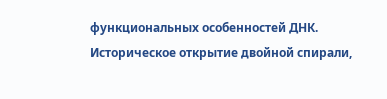функциональных особенностей ДНК. Историческое открытие двойной спирали,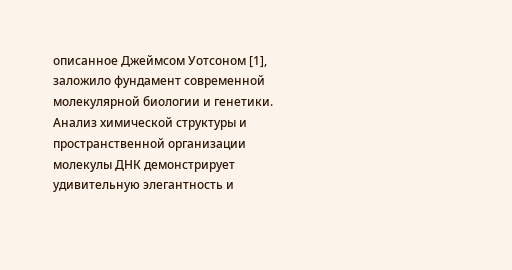описанное Джеймсом Уотсоном [1], заложило фундамент современной молекулярной биологии и генетики. Анализ химической структуры и пространственной организации молекулы ДНК демонстрирует удивительную элегантность и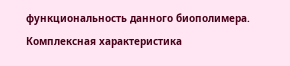функциональность данного биополимера.
Комплексная характеристика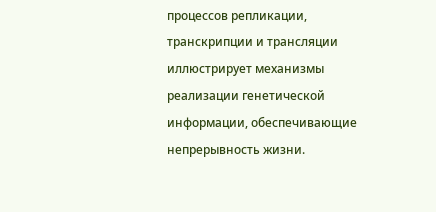процессов репликации, транскрипции и трансляции иллюстрирует механизмы реализации генетической информации, обеспечивающие непрерывность жизни.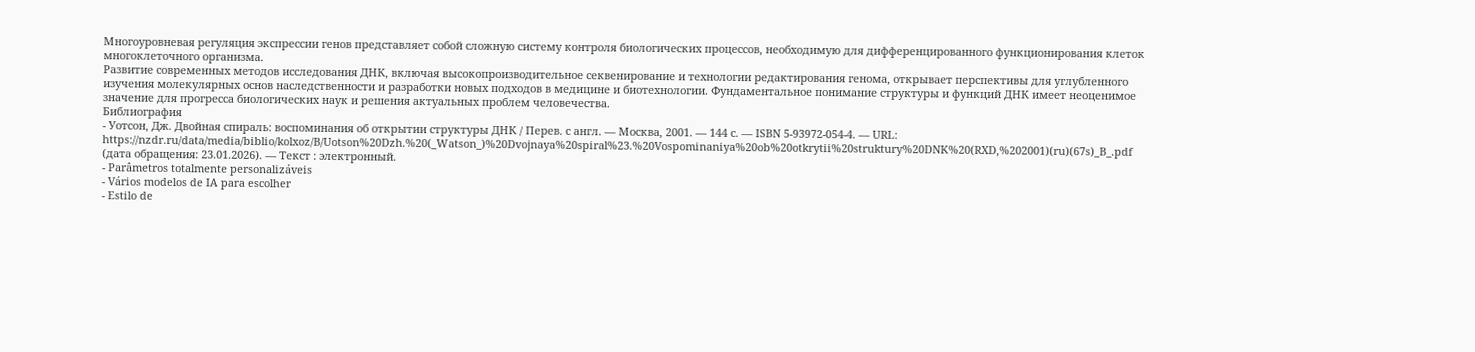Многоуровневая регуляция экспрессии генов представляет собой сложную систему контроля биологических процессов, необходимую для дифференцированного функционирования клеток многоклеточного организма.
Развитие современных методов исследования ДНК, включая высокопроизводительное секвенирование и технологии редактирования генома, открывает перспективы для углубленного изучения молекулярных основ наследственности и разработки новых подходов в медицине и биотехнологии. Фундаментальное понимание структуры и функций ДНК имеет неоценимое значение для прогресса биологических наук и решения актуальных проблем человечества.
Библиография
- Уотсон, Дж. Двойная спираль: воспоминания об открытии структуры ДНК / Перев. с англ. — Москва, 2001. — 144 с. — ISBN 5-93972-054-4. — URL: https://nzdr.ru/data/media/biblio/kolxoz/B/Uotson%20Dzh.%20(_Watson_)%20Dvojnaya%20spiral%23.%20Vospominaniya%20ob%20otkrytii%20struktury%20DNK%20(RXD,%202001)(ru)(67s)_B_.pdf (дата обращения: 23.01.2026). — Текст : электронный.
- Parâmetros totalmente personalizáveis
- Vários modelos de IA para escolher
- Estilo de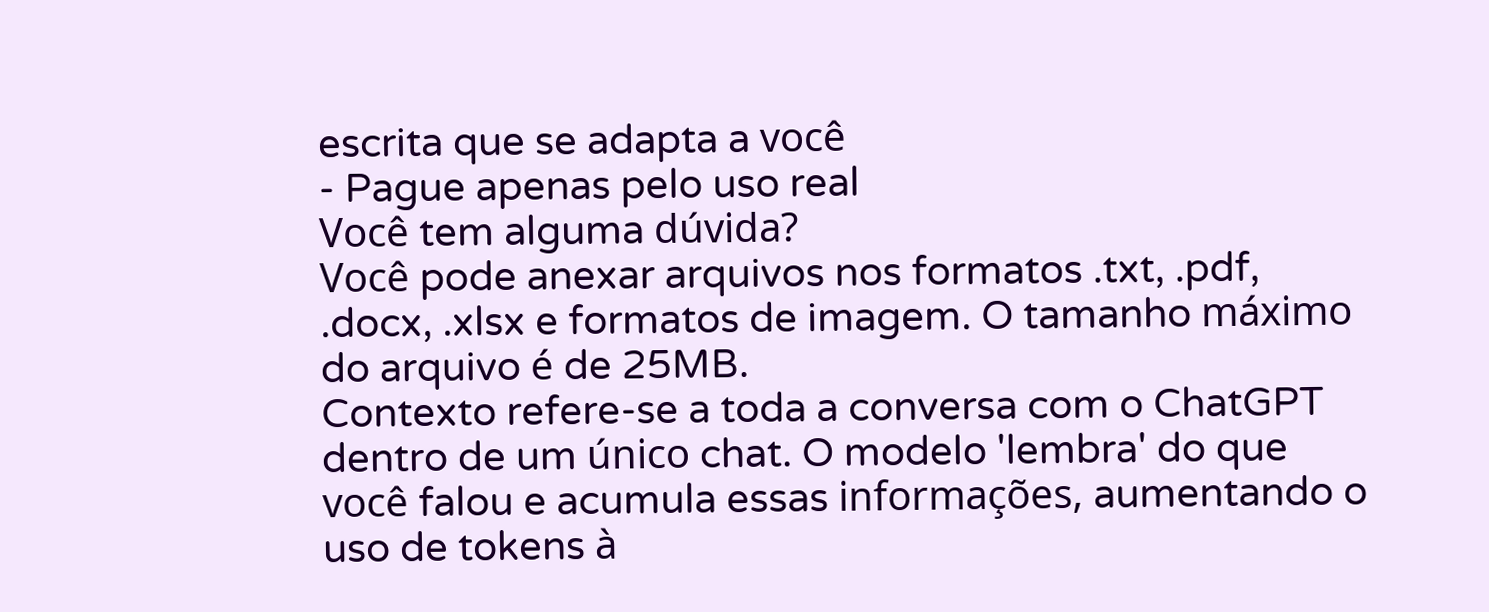escrita que se adapta a você
- Pague apenas pelo uso real
Você tem alguma dúvida?
Você pode anexar arquivos nos formatos .txt, .pdf, .docx, .xlsx e formatos de imagem. O tamanho máximo do arquivo é de 25MB.
Contexto refere-se a toda a conversa com o ChatGPT dentro de um único chat. O modelo 'lembra' do que você falou e acumula essas informações, aumentando o uso de tokens à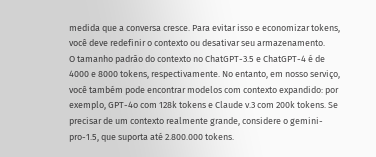medida que a conversa cresce. Para evitar isso e economizar tokens, você deve redefinir o contexto ou desativar seu armazenamento.
O tamanho padrão do contexto no ChatGPT-3.5 e ChatGPT-4 é de 4000 e 8000 tokens, respectivamente. No entanto, em nosso serviço, você também pode encontrar modelos com contexto expandido: por exemplo, GPT-4o com 128k tokens e Claude v.3 com 200k tokens. Se precisar de um contexto realmente grande, considere o gemini-pro-1.5, que suporta até 2.800.000 tokens.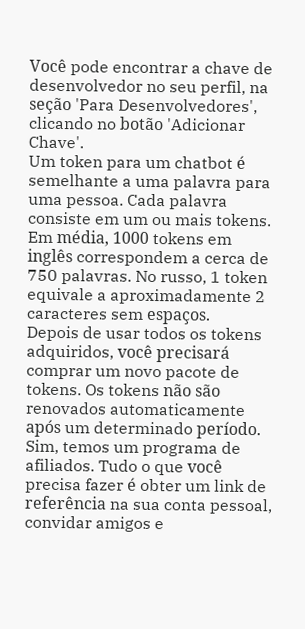Você pode encontrar a chave de desenvolvedor no seu perfil, na seção 'Para Desenvolvedores', clicando no botão 'Adicionar Chave'.
Um token para um chatbot é semelhante a uma palavra para uma pessoa. Cada palavra consiste em um ou mais tokens. Em média, 1000 tokens em inglês correspondem a cerca de 750 palavras. No russo, 1 token equivale a aproximadamente 2 caracteres sem espaços.
Depois de usar todos os tokens adquiridos, você precisará comprar um novo pacote de tokens. Os tokens não são renovados automaticamente após um determinado período.
Sim, temos um programa de afiliados. Tudo o que você precisa fazer é obter um link de referência na sua conta pessoal, convidar amigos e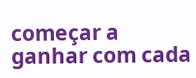começar a ganhar com cada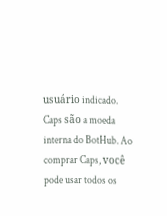usuário indicado.
Caps são a moeda interna do BotHub. Ao comprar Caps, você pode usar todos os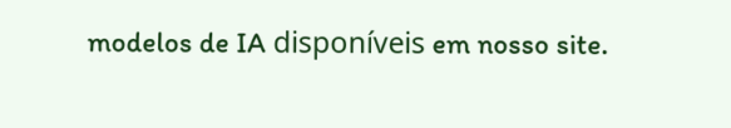modelos de IA disponíveis em nosso site.